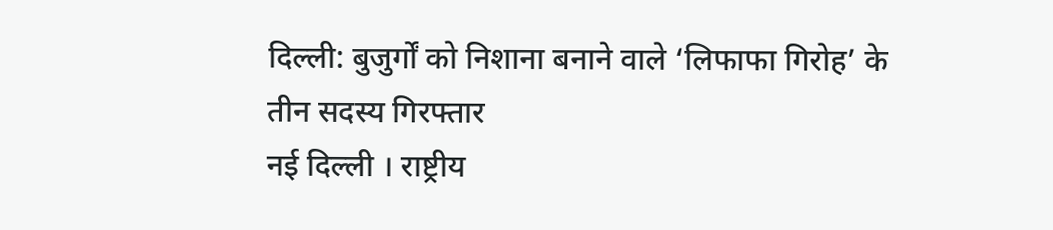दिल्ली: बुजुर्गों को निशाना बनाने वाले ‘लिफाफा गिरोह’ के तीन सदस्य गिरफ्तार
नई दिल्ली । राष्ट्रीय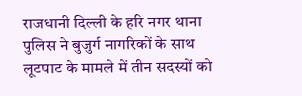राजधानी दिल्ली के हरि नगर थाना पुलिस ने बुजुर्ग नागरिकों के साथ लूटपाट के मामले में तीन सदस्यों को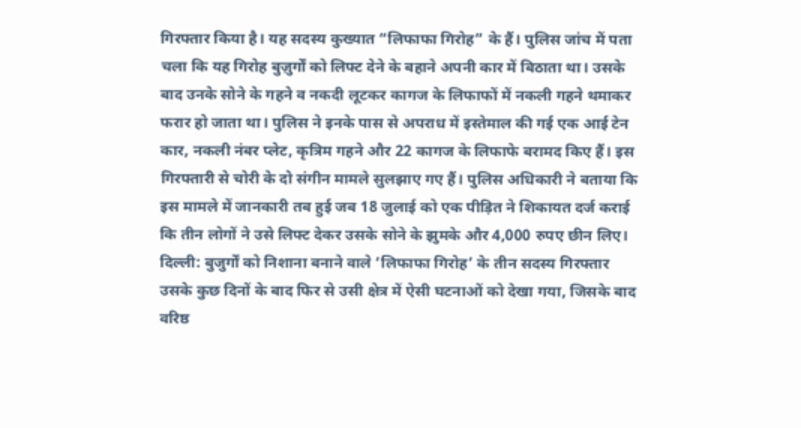गिरफ्तार किया है। यह सदस्य कुख्यात “लिफाफा गिरोह” के हैं। पुलिस जांच में पता चला कि यह गिरोह बुज़ुर्गों को लिफ्ट देने के बहाने अपनी कार में बिठाता था। उसके बाद उनके सोने के गहने व नकदी लूटकर कागज के लिफाफों में नकली गहने थमाकर फरार हो जाता था। पुलिस ने इनके पास से अपराध में इस्तेमाल की गई एक आई टेन कार, नकली नंबर प्लेट, कृत्रिम गहने और 22 कागज के लिफाफे बरामद किए हैं। इस गिरफ्तारी से चोरी के दो संगीन मामले सुलझाए गए हैं। पुलिस अधिकारी ने बताया कि इस मामले में जानकारी तब हुई जब 18 जुलाई को एक पीड़ित ने शिकायत दर्ज कराई कि तीन लोगों ने उसे लिफ्ट देकर उसके सोने के झुमके और 4,000 रुपए छीन लिए।
दिल्ली: बुजुर्गों को निशाना बनाने वाले ‘लिफाफा गिरोह’ के तीन सदस्य गिरफ्तार
उसके कुछ दिनों के बाद फिर से उसी क्षेत्र में ऐसी घटनाओं को देखा गया, जिसके बाद वरिष्ठ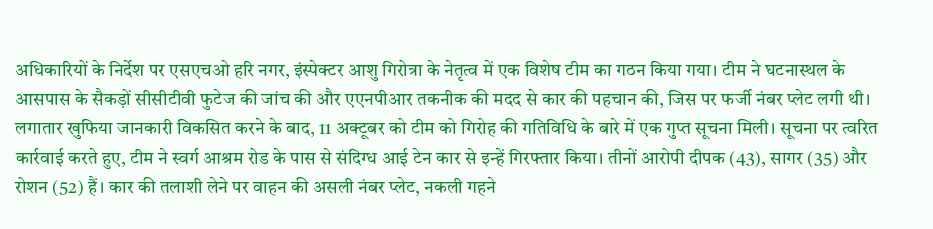अधिकारियों के निर्देश पर एसएचओ हरि नगर, इंस्पेक्टर आशु गिरोत्रा के नेतृत्व में एक विशेष टीम का गठन किया गया। टीम ने घटनास्थल के आसपास के सैकड़ों सीसीटीवी फुटेज की जांच की और एएनपीआर तकनीक की मदद से कार की पहचान की, जिस पर फर्जी नंबर प्लेट लगी थी। लगातार खुफिया जानकारी विकसित करने के बाद, 11 अक्टूबर को टीम को गिरोह की गतिविधि के बारे में एक गुप्त सूचना मिली। सूचना पर त्वरित कार्रवाई करते हुए, टीम ने स्वर्ग आश्रम रोड के पास से संदिग्ध आई टेन कार से इन्हें गिरफ्तार किया। तीनों आरोपी दीपक (43), सागर (35) और रोशन (52) हैं। कार की तलाशी लेने पर वाहन की असली नंबर प्लेट, नकली गहने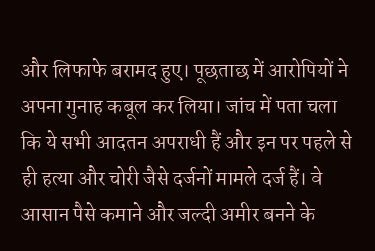और लिफाफे बरामद हुए। पूछताछ में आरोपियों ने अपना गुनाह कबूल कर लिया। जांच में पता चला कि ये सभी आदतन अपराधी हैं और इन पर पहले से ही हत्या और चोरी जैसे दर्जनों मामले दर्ज हैं। वे आसान पैसे कमाने और जल्दी अमीर बनने के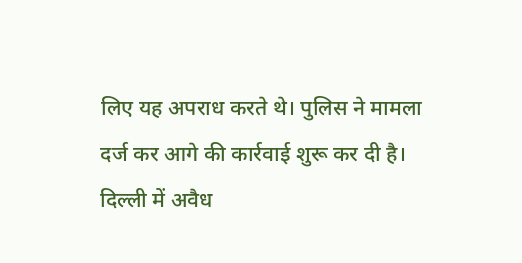लिए यह अपराध करते थे। पुलिस ने मामला दर्ज कर आगे की कार्रवाई शुरू कर दी है।
दिल्ली में अवैध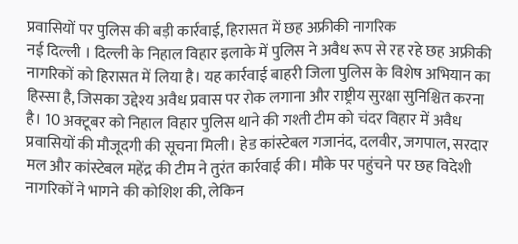प्रवासियों पर पुलिस की बड़ी कार्रवाई, हिरासत में छह अफ्रीकी नागरिक
नई दिल्ली । दिल्ली के निहाल विहार इलाके में पुलिस ने अवैध रूप से रह रहे छह अफ्रीकी नागरिकों को हिरासत में लिया है। यह कार्रवाई बाहरी जिला पुलिस के विशेष अभियान का हिस्सा है, जिसका उद्देश्य अवैध प्रवास पर रोक लगाना और राष्ट्रीय सुरक्षा सुनिश्चित करना है। 10 अक्टूबर को निहाल विहार पुलिस थाने की गश्ती टीम को चंदर विहार में अवैध प्रवासियों की मौजूदगी की सूचना मिली। हेड कांस्टेबल गजानंद, दलवीर, जगपाल, सरदार मल और कांस्टेबल महेंद्र की टीम ने तुरंत कार्रवाई की। मौके पर पहुंचने पर छह विदेशी नागरिकों ने भागने की कोशिश की, लेकिन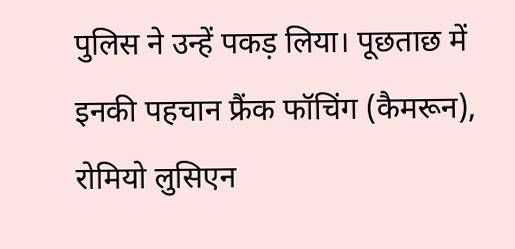पुलिस ने उन्हें पकड़ लिया। पूछताछ में इनकी पहचान फ्रैंक फॉचिंग (कैमरून), रोमियो लुसिएन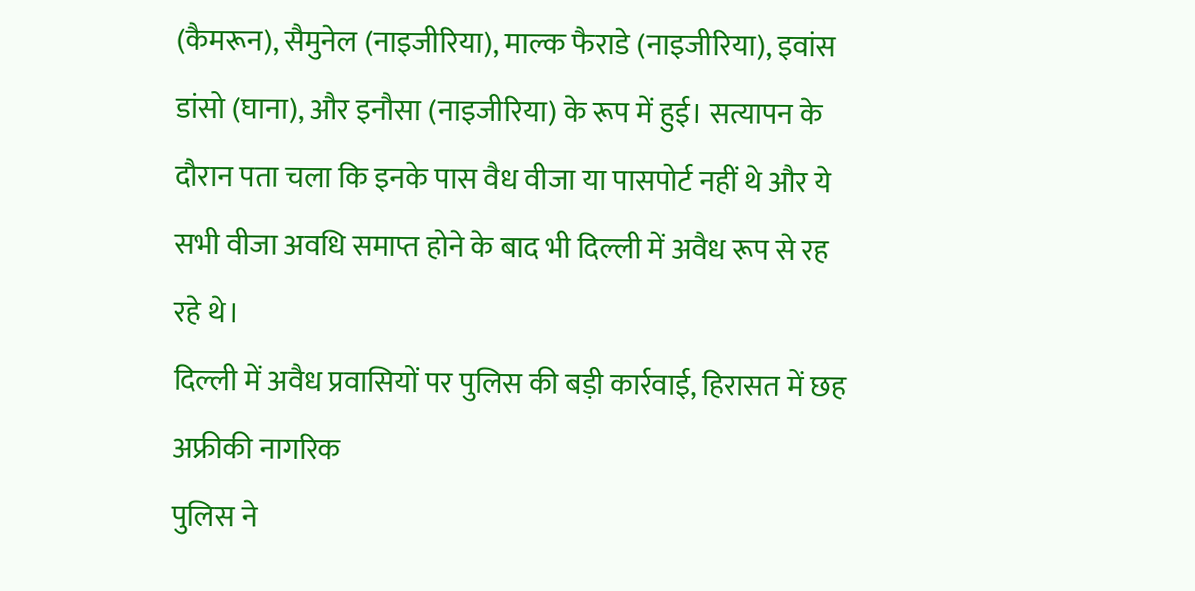(कैमरून), सैमुनेल (नाइजीरिया), माल्क फैराडे (नाइजीरिया), इवांस डांसो (घाना), और इनौसा (नाइजीरिया) के रूप में हुई। सत्यापन के दौरान पता चला कि इनके पास वैध वीजा या पासपोर्ट नहीं थे और ये सभी वीजा अवधि समाप्त होने के बाद भी दिल्ली में अवैध रूप से रह रहे थे।
दिल्ली में अवैध प्रवासियों पर पुलिस की बड़ी कार्रवाई, हिरासत में छह अफ्रीकी नागरिक
पुलिस ने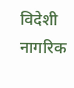विदेशी नागरिक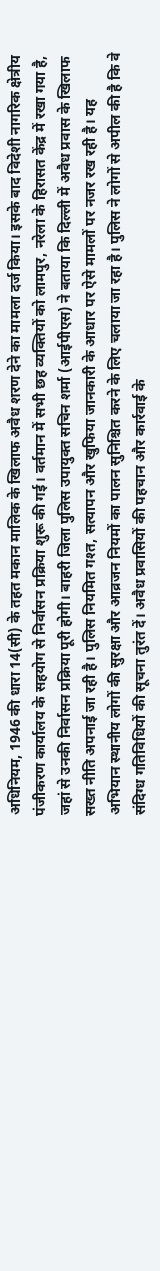अधिनियम, 1946 की धारा 14(सी) के तहत मकान मालिक के खिलाफ अवैध शरण देने का मामला दर्ज किया। इसके बाद विदेशी नागरिक क्षेत्रीय पंजीकरण कार्यालय के सहयोग से निर्वासन प्रक्रिया शुरू की गई। वर्तमान में सभी छह व्यक्तियों को लामपुर, नरेला के हिरासत केंद्र में रखा गया है, जहां से उनकी निर्वासन प्रक्रिया पूरी होगी। बाहरी जिला पुलिस उपायुक्त सचिन शर्मा (आईपीएस) ने बताया कि दिल्ली में अवैध प्रवास के खिलाफ सख्त नीति अपनाई जा रही है। पुलिस नियमित गश्त, सत्यापन और खुफिया जानकारी के आधार पर ऐसे मामलों पर नजर रख रही है। यह अभियान स्थानीय लोगों की सुरक्षा और आव्रजन नियमों का पालन सुनिश्चित करने के लिए चलाया जा रहा है। पुलिस ने लोगों से अपील की है कि वे संदिग्ध गतिविधियों की सूचना तुरंत दें। अवैध प्रवासियों की पहचान और कार्रवाई के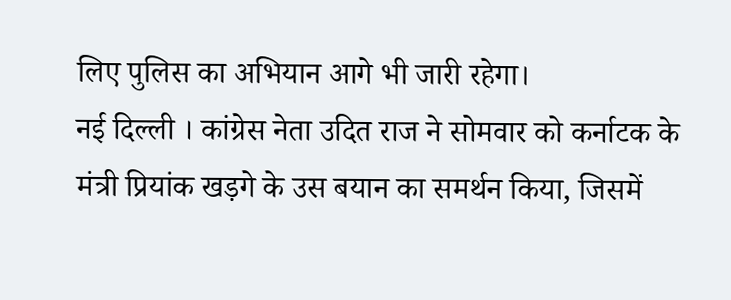लिए पुलिस का अभियान आगे भी जारी रहेगा।
नई दिल्ली । कांग्रेस नेता उदित राज ने सोमवार को कर्नाटक के मंत्री प्रियांक खड़गे के उस बयान का समर्थन किया, जिसमें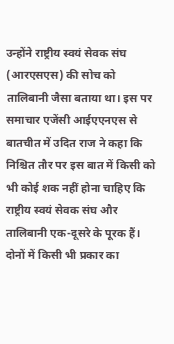उन्होंने राष्ट्रीय स्वयं सेवक संघ (आरएसएस) की सोच को तालिबानी जैसा बताया था। इस पर समाचार एजेंसी आईएएनएस से बातचीत में उदित राज ने कहा कि निश्चित तौर पर इस बात में किसी को भी कोई शक नहीं होना चाहिए कि राष्ट्रीय स्वयं सेवक संघ और तालिबानी एक-दूसरे के पूरक हैं। दोनों में किसी भी प्रकार का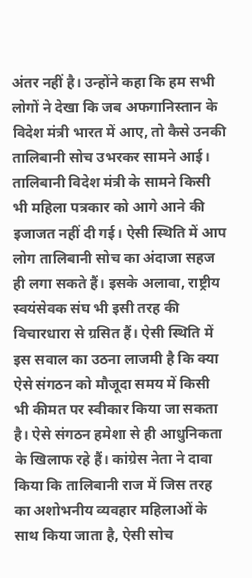अंतर नहीं है। उन्होंने कहा कि हम सभी लोगों ने देखा कि जब अफगानिस्तान के विदेश मंत्री भारत में आए, तो कैसे उनकी तालिबानी सोच उभरकर सामने आई। तालिबानी विदेश मंत्री के सामने किसी भी महिला पत्रकार को आगे आने की इजाजत नहीं दी गई। ऐसी स्थिति में आप लोग तालिबानी सोच का अंदाजा सहज ही लगा सकते हैं। इसके अलावा, राष्ट्रीय स्वयंसेवक संघ भी इसी तरह की विचारधारा से ग्रसित हैं। ऐसी स्थिति में इस सवाल का उठना लाजमी है कि क्या ऐसे संगठन को मौजूदा समय में किसी भी कीमत पर स्वीकार किया जा सकता है। ऐसे संगठन हमेशा से ही आधुनिकता के खिलाफ रहे हैं। कांग्रेस नेता ने दावा किया कि तालिबानी राज में जिस तरह का अशोभनीय व्यवहार महिलाओं के साथ किया जाता है, ऐसी सोच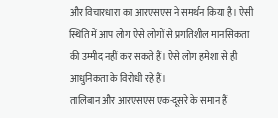और विचारधारा का आरएसएस ने समर्थन किया है। ऐसी स्थिति में आप लोग ऐसे लोगों से प्रगतिशील मानसिकता की उम्मीद नहीं कर सकते हैं। ऐसे लोग हमेशा से ही आधुनिकता के विरोधी रहे हैं।
तालिबान और आरएसएस एक-दूसरे के समान हैं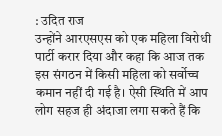: उदित राज
उन्होंने आरएसएस को एक महिला विरोधी पार्टी करार दिया और कहा कि आज तक इस संगठन में किसी महिला को सर्वोच्च कमान नहीं दी गई है। ऐसी स्थिति में आप लोग सहज ही अंदाजा लगा सकते हैं कि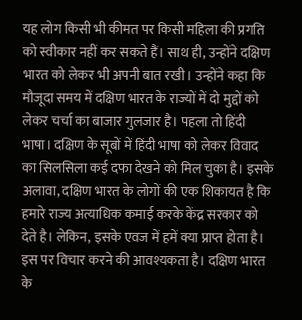यह लोग किसी भी कीमत पर किसी महिला की प्रगति को स्वीकार नहीं कर सकते हैं। साथ ही, उन्होंने दक्षिण भारत को लेकर भी अपनी बात रखी। उन्होंने कहा कि मौजूदा समय में दक्षिण भारत के राज्यों में दो मुद्दों को लेकर चर्चा का बाजार गुलजार है। पहला तो हिंदी भाषा। दक्षिण के सूबों में हिंदी भाषा को लेकर विवाद का सिलसिला कई दफा देखने को मिल चुका है। इसके अलावा, दक्षिण भारत के लोगों की एक शिकायत है कि हमारे राज्य अत्याधिक कमाई करके केंद्र सरकार को देते है। लेकिन, इसके एवज में हमें क्या प्राप्त होता है। इस पर विचार करने की आवश्यकता है। दक्षिण भारत के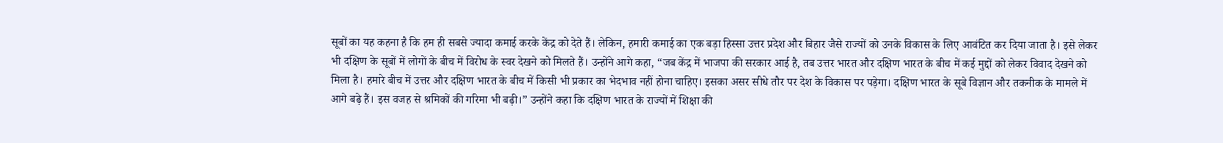सूबों का यह कहना है कि हम ही सबसे ज्यादा कमाई करके केंद्र को देते हैं। लेकिन, हमारी कमाई का एक बड़ा हिस्सा उत्तर प्रदेश और बिहार जैसे राज्यों को उनके विकास के लिए आवंटित कर दिया जाता है। इसे लेकर भी दक्षिण के सूबों में लोगों के बीच में विरोध के स्वर देखने को मिलते हैं। उन्होंने आगे कहा, “जब केंद्र में भाजपा की सरकार आई है, तब उत्तर भारत और दक्षिण भारत के बीच में कई मुद्दों को लेकर विवाद देखने को मिला है। हमारे बीच में उत्तर और दक्षिण भारत के बीच में किसी भी प्रकार का भेदभाव नहीं होना चाहिए। इसका असर सीधे तौर पर देश के विकास पर पड़ेगा। दक्षिण भारत के सूबे विज्ञान और तकनीक के मामले में आगे बढ़े हैं। इस वजह से श्रमिकों की गरिमा भी बढ़ी।” उन्होंने कहा कि दक्षिण भारत के राज्यों में शिक्षा की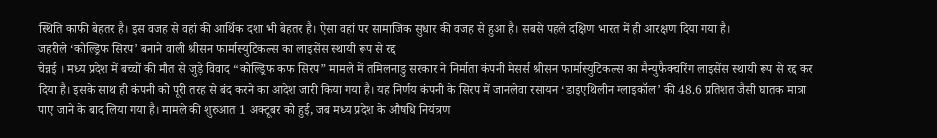स्थिति काफी बेहतर है। इस वजह से वहां की आर्थिक दशा भी बेहतर है। ऐसा वहां पर सामाजिक सुधार की वजह से हुआ है। सबसे पहले दक्षिण भारत में ही आरक्षण दिया गया है।
जहरीले ‘कोल्ड्रिफ सिरप’ बनाने वाली श्रीसन फार्मास्युटिकल्स का लाइसेंस स्थायी रूप से रद्द
चेन्नई । मध्य प्रदेश में बच्चों की मौत से जुड़े विवाद “कोल्ड्रिफ कफ सिरप” मामले में तमिलनाडु सरकार ने निर्माता कंपनी मेसर्स श्रीसन फार्मास्युटिकल्स का मैन्युफैक्चरिंग लाइसेंस स्थायी रूप से रद्द कर दिया है। इसके साथ ही कंपनी को पूरी तरह से बंद करने का आदेश जारी किया गया है। यह निर्णय कंपनी के सिरप में जानलेवा रसायन ‘डाइएथिलीन ग्लाइकॉल’ की 48.6 प्रतिशत जैसी घातक मात्रा पाए जाने के बाद लिया गया है। मामले की शुरुआत 1 अक्टूबर को हुई, जब मध्य प्रदेश के औषधि नियंत्रण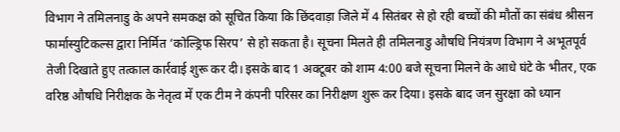विभाग ने तमिलनाडु के अपने समकक्ष को सूचित किया कि छिंदवाड़ा जिले में 4 सितंबर से हो रही बच्चों की मौतों का संबंध श्रीसन फार्मास्युटिकल्स द्वारा निर्मित ‘कोल्ड्रिफ सिरप’ से हो सकता है। सूचना मिलते ही तमिलनाडु औषधि नियंत्रण विभाग ने अभूतपूर्व तेजी दिखाते हुए तत्काल कार्रवाई शुरू कर दी। इसके बाद 1 अक्टूबर को शाम 4:00 बजे सूचना मिलने के आधे घंटे के भीतर, एक वरिष्ठ औषधि निरीक्षक के नेतृत्व में एक टीम ने कंपनी परिसर का निरीक्षण शुरू कर दिया। इसके बाद जन सुरक्षा को ध्यान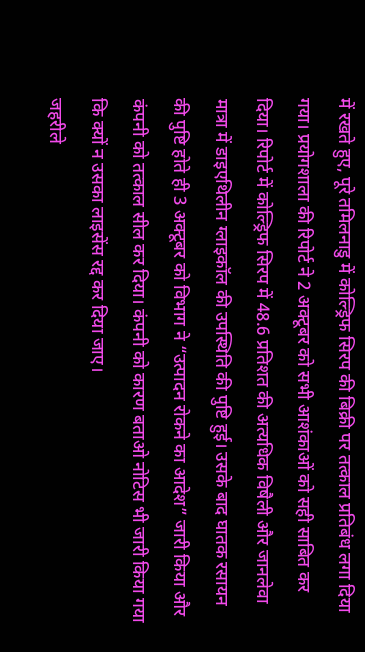में रखते हुए, पूरे तमिलनाडु में कोल्ड्रिफ सिरप की बिक्री पर तत्काल प्रतिबंध लगा दिया गया। प्रयोगशाला की रिपोर्ट ने 2 अक्टूबर को सभी आशंकाओं को सही साबित कर दिया। रिपोर्ट में कोल्ड्रिफ सिरप में 48.6 प्रतिशत की अत्यधिक विषैली और जानलेवा मात्रा में डाइएथिलीन ग्लाइकॉल की उपस्थिति की पुष्टि हुई। उसके बाद घातक रसायन की पुष्टि होते ही 3 अक्टूबर को विभाग ने “उत्पादन रोकने का आदेश” जारी किया और कंपनी को तत्काल सील कर दिया। कंपनी को कारण बताओ नोटिस भी जारी किया गया कि क्यों न उसका लाइसेंस रद्द कर दिया जाए।
जहरीले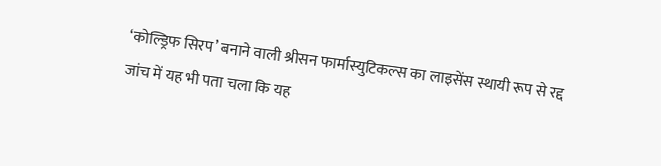‘कोल्ड्रिफ सिरप’ बनाने वाली श्रीसन फार्मास्युटिकल्स का लाइसेंस स्थायी रूप से रद्द
जांच में यह भी पता चला कि यह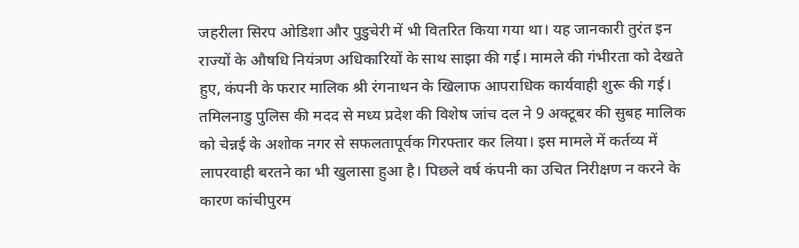जहरीला सिरप ओडिशा और पुडुचेरी में भी वितरित किया गया था। यह जानकारी तुरंत इन राज्यों के औषधि नियंत्रण अधिकारियों के साथ साझा की गई। मामले की गंभीरता को देखते हुए, कंपनी के फरार मालिक श्री रंगनाथन के खिलाफ आपराधिक कार्यवाही शुरू की गई। तमिलनाडु पुलिस की मदद से मध्य प्रदेश की विशेष जांच दल ने 9 अक्टूबर की सुबह मालिक को चेन्नई के अशोक नगर से सफलतापूर्वक गिरफ्तार कर लिया। इस मामले में कर्तव्य में लापरवाही बरतने का भी खुलासा हुआ है। पिछले वर्ष कंपनी का उचित निरीक्षण न करने के कारण कांचीपुरम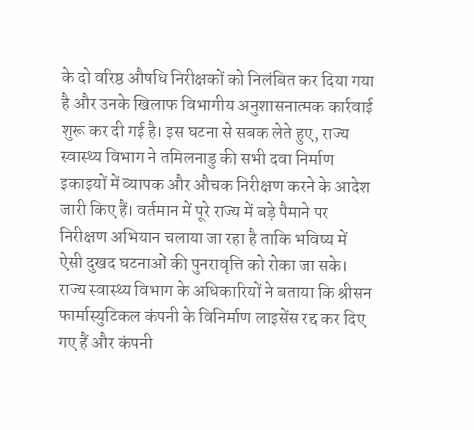के दो वरिष्ठ औषधि निरीक्षकों को निलंबित कर दिया गया है और उनके खिलाफ विभागीय अनुशासनात्मक कार्रवाई शुरू कर दी गई है। इस घटना से सबक लेते हुए, राज्य स्वास्थ्य विभाग ने तमिलनाडु की सभी दवा निर्माण इकाइयों में व्यापक और औचक निरीक्षण करने के आदेश जारी किए हैं। वर्तमान में पूरे राज्य में बड़े पैमाने पर निरीक्षण अभियान चलाया जा रहा है ताकि भविष्य में ऐसी दुखद घटनाओं की पुनरावृत्ति को रोका जा सके। राज्य स्वास्थ्य विभाग के अधिकारियों ने बताया कि श्रीसन फार्मास्युटिकल कंपनी के विनिर्माण लाइसेंस रद्द कर दिए गए हैं और कंपनी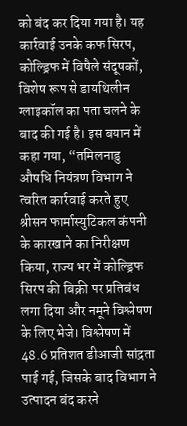को बंद कर दिया गया है। यह कार्रवाई उनके कफ सिरप, कोल्ड्रिफ में विषैले संदूषकों, विशेष रूप से डायथिलीन ग्लाइकॉल का पता चलने के बाद की गई है। इस बयान में कहा गया, “तमिलनाडु औषधि नियंत्रण विभाग ने त्वरित कार्रवाई करते हुए श्रीसन फार्मास्युटिकल कंपनी के कारखाने का निरीक्षण किया, राज्य भर में कोल्ड्रिफ सिरप की बिक्री पर प्रतिबंध लगा दिया और नमूने विश्लेषण के लिए भेजे। विश्लेषण में 48.6 प्रतिशत डीआजी सांद्रता पाई गई, जिसके बाद विभाग ने उत्पादन बंद करने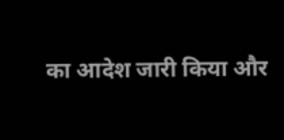का आदेश जारी किया और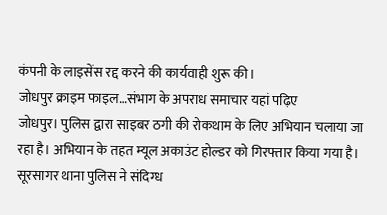कंपनी के लाइसेंस रद्द करने की कार्यवाही शुरू की।
जोधपुर क्राइम फाइल…संभाग के अपराध समाचार यहां पढ़िए
जोधपुर। पुलिस द्वारा साइबर ठगी की रोकथाम के लिए अभियान चलाया जा रहा है। अभियान के तहत म्यूल अकाउंट होल्डर को गिरफ्तार किया गया है। सूरसागर थाना पुलिस ने संदिग्ध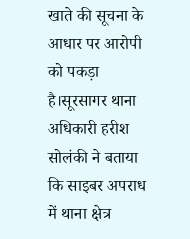खाते की सूचना के आधार पर आरोपी को पकड़ा है।सूरसागर थाना अधिकारी हरीश सोलंकी ने बताया कि साइबर अपराध में थाना क्षेत्र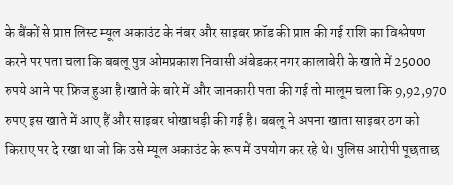के बैंकों से प्राप्त लिस्ट म्यूल अकाउंट के नंबर और साइबर फ्रॉड की प्राप्त की गई राशि का विश्लेषण करने पर पता चला कि बबलू पुत्र ओमप्रकाश निवासी अंबेडकर नगर कालाबेरी के खाते में 25000 रुपये आने पर फ्रिज हुआ है।खाते के बारे में और जानकारी पता की गई तो मालूम चला कि 9,92,970 रुपए इस खाते में आए हैं और साइबर धोखाधड़ी की गई है। बबलू ने अपना खाता साइबर ठग को किराए पर दे रखा था जो कि उसे म्यूल अकाउंट के रूप में उपयोग कर रहे थे। पुलिस आरोपी पूछताछ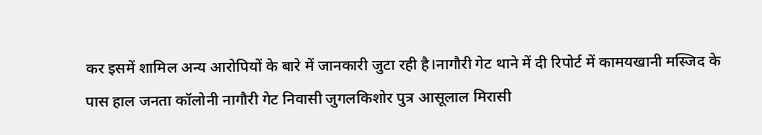कर इसमें शामिल अन्य आरोपियों के बारे में जानकारी जुटा रही है।नागौरी गेट थाने में दी रिपोर्ट में कामयखानी मस्जिद के पास हाल जनता कॉलोनी नागौरी गेट निवासी जुगलकिशोर पुत्र आसूलाल मिरासी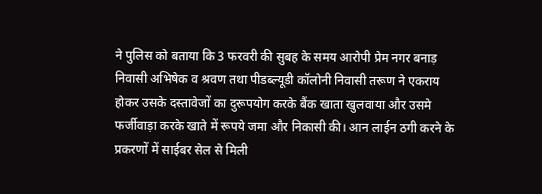ने पुलिस को बताया कि 3 फरवरी की सुबह के समय आरोपी प्रेम नगर बनाड़ निवासी अभिषेक व श्रवण तथा पीडब्ल्यूडी कॉलोनी निवासी तरूण ने एकराय होकर उसके दस्तावेजों का दुरूपयोग करके बैंक खाता खुलवाया और उसमे फर्जीवाड़ा करके खाते में रूपये जमा और निकासी की। आन लाईन ठगी करने के प्रकरणों में साईबर सेल से मिली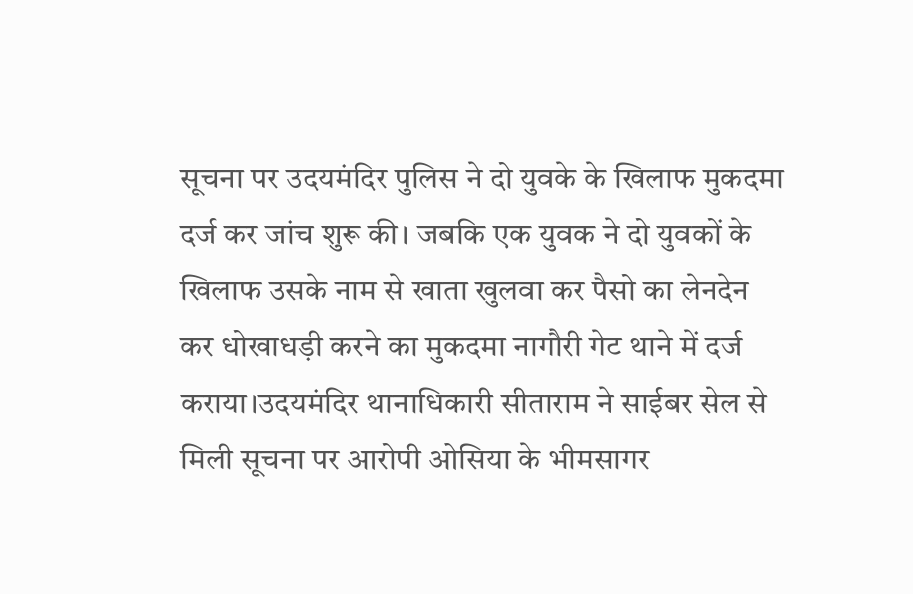सूचना पर उदयमंदिर पुलिस ने दो युवके के खिलाफ मुकदमा दर्ज कर जांच शुरू की। जबकि एक युवक ने दो युवकों के खिलाफ उसके नाम से खाता खुलवा कर पैसो का लेनदेन कर धोखाधड़ी करने का मुकदमा नागौरी गेट थाने में दर्ज कराया।उदयमंदिर थानाधिकारी सीताराम ने साईबर सेल से मिली सूचना पर आरोपी ओसिया के भीमसागर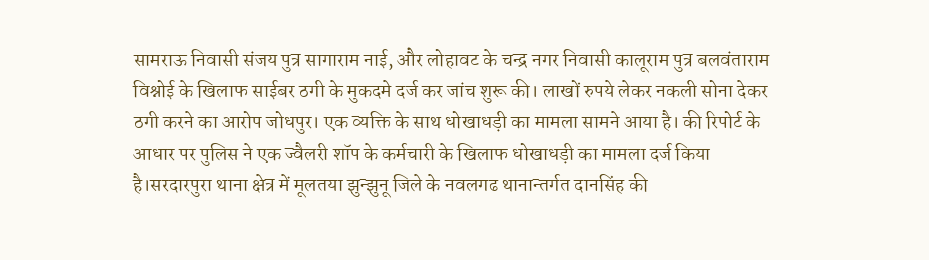सामराऊ निवासी संजय पुत्र सागाराम नाई, और लोहावट के चन्द्र नगर निवासी कालूराम पुत्र बलवंताराम विश्नोई के खिलाफ साईबर ठगी के मुकदमे दर्ज कर जांच शुरू की। लाखों रुपये लेकर नकली सोना देकर ठगी करने का आरोप जोधपुर। एक व्यक्ति के साथ धोखाधड़ी का मामला सामने आया है। की रिपोर्ट के आधार पर पुलिस ने एक ज्वैलरी शॉप के कर्मचारी के खिलाफ धोखाधड़ी का मामला दर्ज किया है।सरदारपुरा थाना क्षेत्र में मूलतया झुन्झुनू जिले के नवलगढ थानान्तर्गत दानसिंह की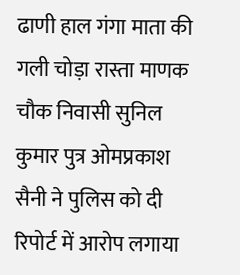ढाणी हाल गंगा माता की गली चोड़ा रास्ता माणक चौक निवासी सुनिल कुमार पुत्र ओमप्रकाश सैनी ने पुलिस को दी रिपोर्ट में आरोप लगाया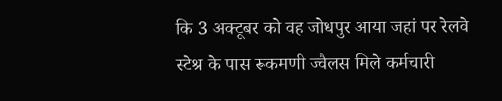कि 3 अक्टूबर को वह जोधपुर आया जहां पर रेलवे स्टेश्र के पास रूकमणी ज्वैलस मिले कर्मचारी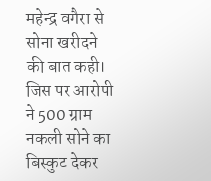महेन्द्र वगैरा से सोना खरीदने की बात कही। जिस पर आरोपी ने 500 ग्राम नकली सोने का बिस्कुट देकर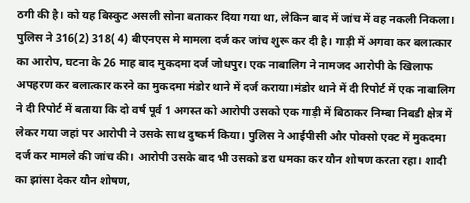ठगी की है। को यह बिस्कुट असली सोना बताकर दिया गया था, लेकिन बाद में जांच में वह नकली निकला। पुलिस ने 316(2) 318( 4) बीएनएस मे मामला दर्ज कर जांच शुरू कर दी है। गाड़ी में अगवा कर बलात्कार का आरोप, घटना के 26 माह बाद मुकदमा दर्ज जोधपुर। एक नाबालिग ने नामजद आरोपी के खिलाफ अपहरण कर बलात्कार करने का मुकदमा मंडोर थाने में दर्ज कराया।मंडोर थाने में दी रिपोर्ट में एक नाबालिग ने दी रिपोर्ट में बताया कि दो वर्ष पूर्व 1 अगस्त को आरोपी उसको एक गाड़ी में बिठाकर निम्बा निबडी क्षेत्र में लेकर गया जहां पर आरोपी ने उसके साथ दुष्कर्म किया। पुलिस ने आईपीसी और पोक्सो एक्ट में मुकदमा दर्ज कर मामले की जांच की। आरोपी उसके बाद भी उसको डरा धमका कर यौन शोषण करता रहा। शादी का झांसा देकर यौन शोषण,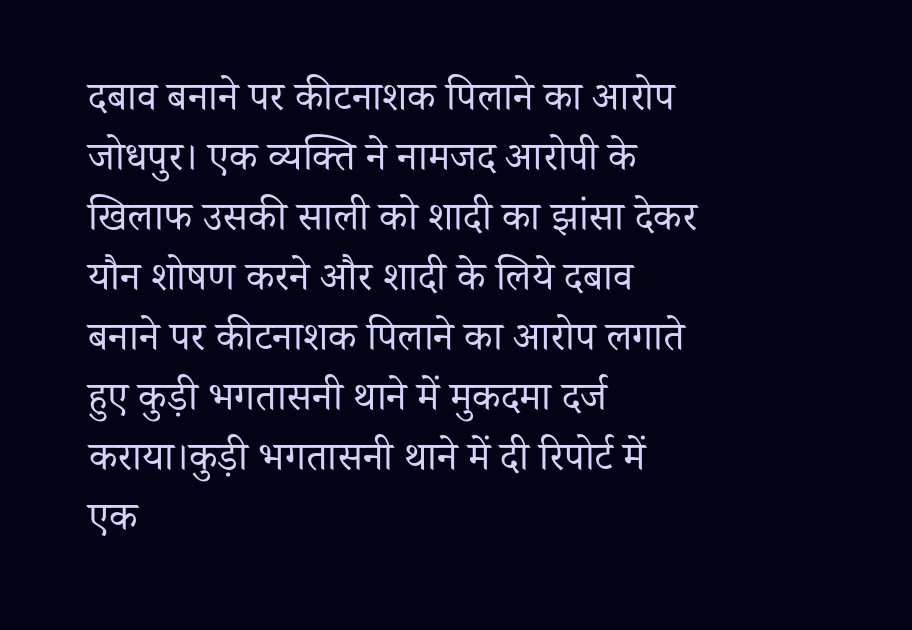दबाव बनाने पर कीटनाशक पिलाने का आरोप जोधपुर। एक व्यक्ति ने नामजद आरोपी के खिलाफ उसकी साली को शादी का झांसा देकर यौन शोषण करने और शादी के लिये दबाव बनाने पर कीटनाशक पिलाने का आरोप लगाते हुए कुड़ी भगतासनी थाने में मुकदमा दर्ज कराया।कुड़ी भगतासनी थाने में दी रिपोर्ट में एक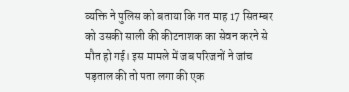व्यक्ति ने पुलिस को बताया कि गत माह 17 सितम्बर को उसकी साली की कीटनाशक का सेवन करने से मौत हो गई। इस मामले में जब परिजनों ने जांच पड़ताल की तो पता लगा की एक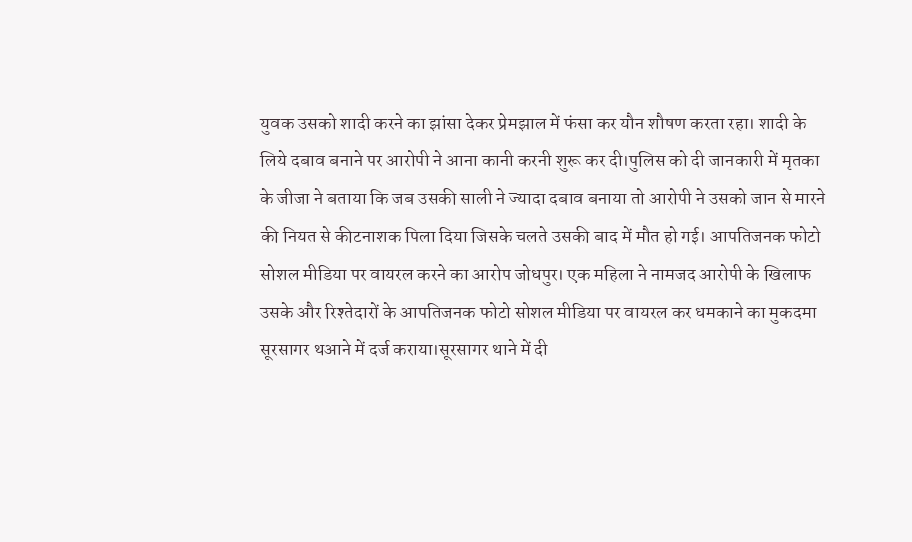युवक उसको शादी करने का झांसा देकर प्रेमझाल में फंसा कर यौन शौषण करता रहा। शादी के लिये दबाव बनाने पर आरोपी ने आना कानी करनी शुरू कर दी।पुलिस को दी जानकारी में मृतका के जीजा ने बताया कि जब उसकी साली ने ज्यादा दबाव बनाया तो आरोपी ने उसको जान से मारने की नियत से कीटनाशक पिला दिया जिसके चलते उसकी बाद में मौत हो गई। आपतिजनक फोटो सोशल मीडिया पर वायरल करने का आरोप जोधपुर। एक महिला ने नामजद आरोपी के खिलाफ उसके और रिश्तेदारों के आपतिजनक फोटो सोशल मीडिया पर वायरल कर धमकाने का मुकदमा सूरसागर थआने में दर्ज कराया।सूरसागर थाने में दी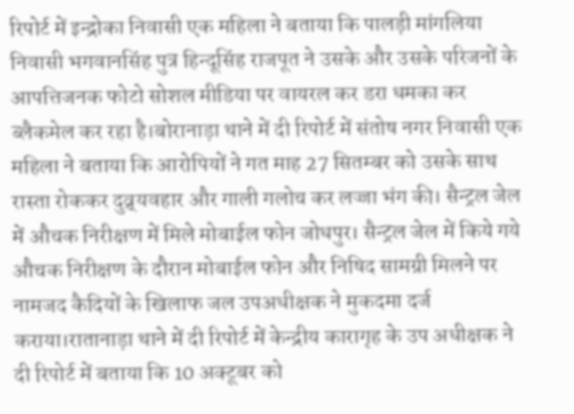रिपोर्ट में इन्द्रोका निवासी एक महिला ने बताया कि पालड़ी मांगलिया निवासी भगवानसिंह पुत्र हिन्दूसिंह राजपूत ने उसके और उसके परिजनों के आपत्तिजनक फोटो सोशल मीडिया पर वायरल कर डरा धमका कर ब्लैकमेल कर रहा है।बोरानाड़ा थाने में दी रिपोर्ट में संतोष नगर निवासी एक महिला ने बताया कि आरोपियों ने गत माह 27 सितम्बर को उसके साथ रास्ता रोककर दुव्र्यवहार और गाली गलोच कर लज्जा भंग की। सैन्ट्रल जेल में औचक निरीक्षण में मिले मोबाईल फोन जोधपुर। सैन्ट्रल जेल में किये गये औचक निरीक्षण के दौरान मोबाईल फोन और निषिद सामग्री मिलने पर नामजद कैदियों के खिलाफ जल उपअधीक्षक ने मुकदमा दर्ज कराया।रातानाड़ा थाने में दी रिपोर्ट में केन्द्रीय कारागृह के उप अधीक्षक ने दी रिपोर्ट में बताया कि 10 अक्टूबर को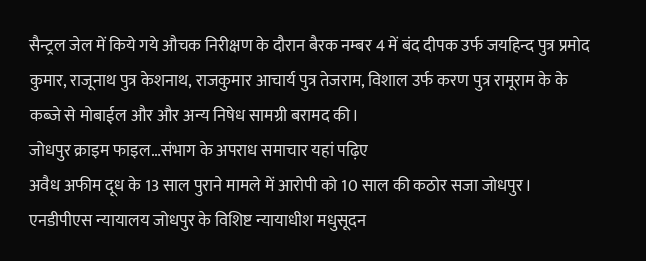सैन्ट्रल जेल में किये गये औचक निरीक्षण के दौरान बैरक नम्बर 4 में बंद दीपक उर्फ जयहिन्द पुत्र प्रमोद कुमार, राजूनाथ पुत्र केशनाथ, राजकुमार आचार्य पुत्र तेजराम, विशाल उर्फ करण पुत्र रामूराम के के कब्जे से मोबाईल और और अन्य निषेध सामग्री बरामद की।
जोधपुर क्राइम फाइल…संभाग के अपराध समाचार यहां पढ़िए
अवैध अफीम दूध के 13 साल पुराने मामले में आरोपी को 10 साल की कठोर सजा जोधपुर। एनडीपीएस न्यायालय जोधपुर के विशिष्ट न्यायाधीश मधुसूदन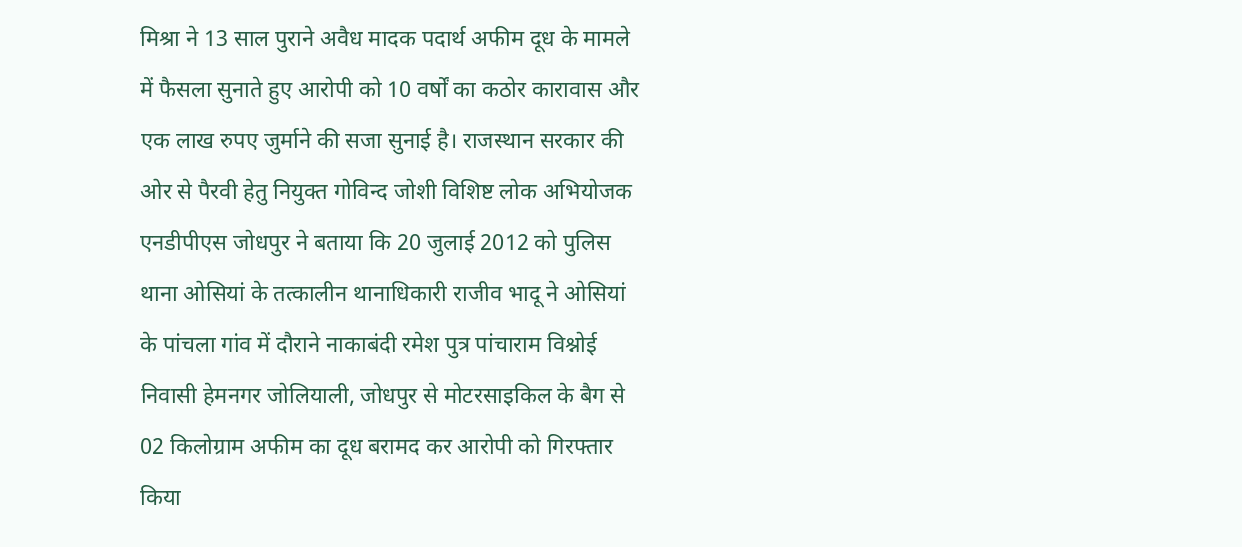मिश्रा ने 13 साल पुराने अवैध मादक पदार्थ अफीम दूध के मामले में फैसला सुनाते हुए आरोपी को 10 वर्षों का कठोर कारावास और एक लाख रुपए जुर्माने की सजा सुनाई है। राजस्थान सरकार की ओर से पैरवी हेतु नियुक्त गोविन्द जोशी विशिष्ट लोक अभियोजक एनडीपीएस जोधपुर ने बताया कि 20 जुलाई 2012 को पुलिस थाना ओसियां के तत्कालीन थानाधिकारी राजीव भादू ने ओसियां के पांचला गांव में दौराने नाकाबंदी रमेश पुत्र पांचाराम विश्नोई निवासी हेमनगर जोलियाली, जोधपुर से मोटरसाइकिल के बैग से 02 किलोग्राम अफीम का दूध बरामद कर आरोपी को गिरफ्तार किया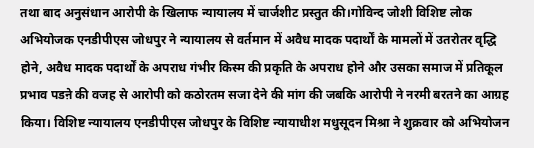तथा बाद अनुसंधान आरोपी के खिलाफ न्यायालय में चार्जशीट प्रस्तुत की।गोविन्द जोशी विशिष्ट लोक अभियोजक एनडीपीएस जोधपुर ने न्यायालय से वर्तमान में अवैध मादक पदार्थों के मामलों में उतरोतर वृद्धि होने, अवैध मादक पदार्थों के अपराध गंभीर किस्म की प्रकृति के अपराध होने और उसका समाज में प्रतिकूल प्रभाव पडऩे की वजह से आरोपी को कठोरतम सजा देने की मांग की जबकि आरोपी ने नरमी बरतने का आग्रह किया। विशिष्ट न्यायालय एनडीपीएस जोधपुर के विशिष्ट न्यायाधीश मधुसूदन मिश्रा ने शुक्रवार को अभियोजन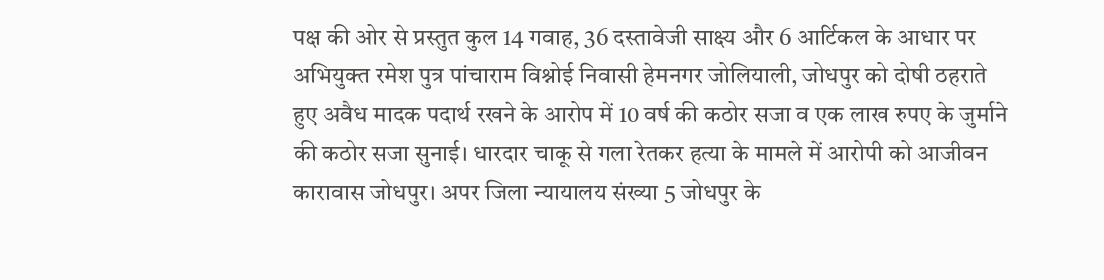पक्ष की ओर से प्रस्तुत कुल 14 गवाह, 36 दस्तावेजी साक्ष्य और 6 आर्टिकल के आधार पर अभियुक्त रमेश पुत्र पांचाराम विश्नोई निवासी हेमनगर जोलियाली, जोधपुर को दोषी ठहराते हुए अवैध मादक पदार्थ रखने के आरोप में 10 वर्ष की कठोर सजा व एक लाख रुपए के जुर्माने की कठोर सजा सुनाई। धारदार चाकू से गला रेतकर हत्या के मामले में आरोपी को आजीवन कारावास जोधपुर। अपर जिला न्यायालय संख्या 5 जोधपुर के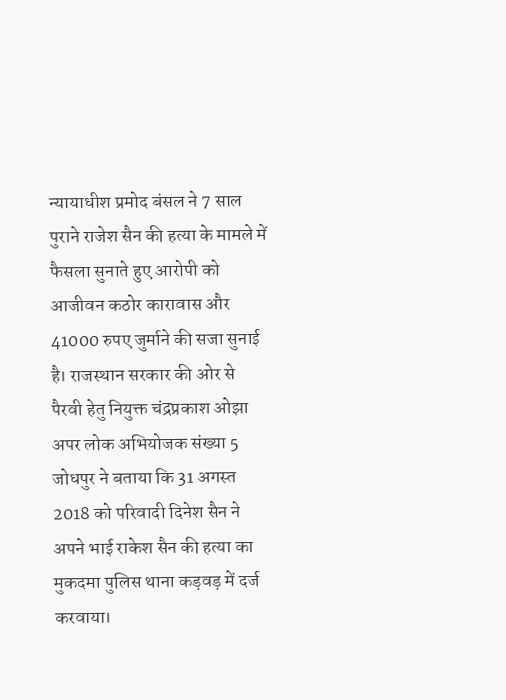न्यायाधीश प्रमोद बंसल ने 7 साल पुराने राजेश सैन की हत्या के मामले में फैसला सुनाते हुए आरोपी को आजीवन कठोर कारावास और 41000 रुपए जुर्माने की सजा सुनाई है। राजस्थान सरकार की ओर से पैरवी हेतु नियुक्त चंद्रप्रकाश ओझा अपर लोक अभियोजक संख्या 5 जोधपुर ने बताया कि 31 अगस्त 2018 को परिवादी दिनेश सैन ने अपने भाई राकेश सैन की हत्या का मुकदमा पुलिस थाना कड़वड़ में दर्ज करवाया।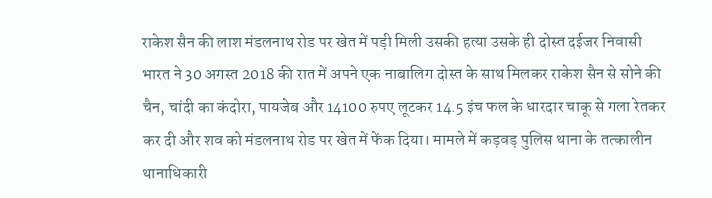राकेश सैन की लाश मंडलनाथ रोड पर खेत में पड़ी मिली उसकी हत्या उसके ही दोस्त दईजर निवासी भारत ने 30 अगस्त 2018 की रात में अपने एक नाबालिग दोस्त के साथ मिलकर राकेश सैन से सोने की चैन, चांदी का कंदोरा, पायजेब और 14100 रुपए लूटकर 14.5 इंच फल के धारदार चाकू से गला रेतकर कर दी और शव को मंडलनाथ रोड पर खेत में फेंक दिया। मामले में कड़वड़ पुलिस थाना के तत्कालीन थानाधिकारी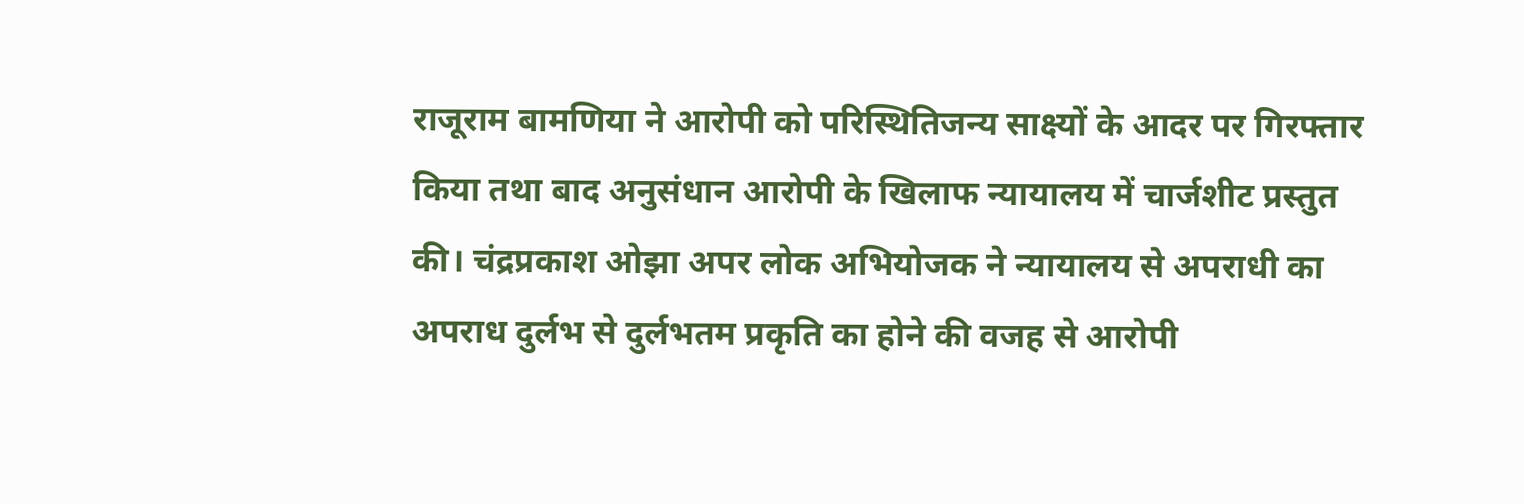राजूराम बामणिया ने आरोपी को परिस्थितिजन्य साक्ष्यों के आदर पर गिरफ्तार किया तथा बाद अनुसंधान आरोपी के खिलाफ न्यायालय में चार्जशीट प्रस्तुत की। चंद्रप्रकाश ओझा अपर लोक अभियोजक ने न्यायालय से अपराधी का अपराध दुर्लभ से दुर्लभतम प्रकृति का होने की वजह से आरोपी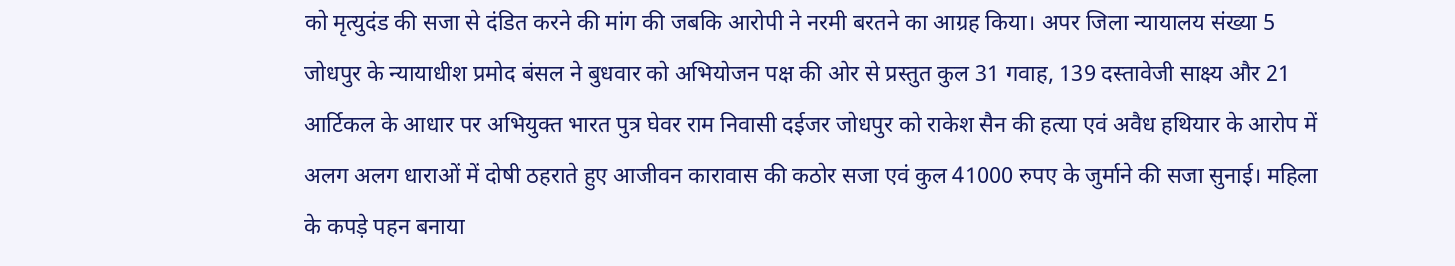को मृत्युदंड की सजा से दंडित करने की मांग की जबकि आरोपी ने नरमी बरतने का आग्रह किया। अपर जिला न्यायालय संख्या 5 जोधपुर के न्यायाधीश प्रमोद बंसल ने बुधवार को अभियोजन पक्ष की ओर से प्रस्तुत कुल 31 गवाह, 139 दस्तावेजी साक्ष्य और 21 आर्टिकल के आधार पर अभियुक्त भारत पुत्र घेवर राम निवासी दईजर जोधपुर को राकेश सैन की हत्या एवं अवैध हथियार के आरोप में अलग अलग धाराओं में दोषी ठहराते हुए आजीवन कारावास की कठोर सजा एवं कुल 41000 रुपए के जुर्माने की सजा सुनाई। महिला के कपड़े पहन बनाया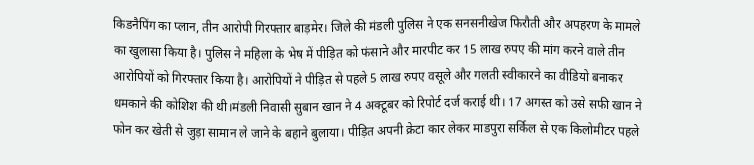किडनैपिंग का प्लान, तीन आरोपी गिरफ्तार बाड़मेर। जिले की मंडली पुलिस ने एक सनसनीखेज फिरौती और अपहरण के मामले का खुलासा किया है। पुलिस ने महिला के भेष में पीड़ित को फंसाने और मारपीट कर 15 लाख रुपए की मांग करने वाले तीन आरोपियों को गिरफ्तार किया है। आरोपियों ने पीड़ित से पहले 5 लाख रुपए वसूले और गलती स्वीकारने का वीडियो बनाकर धमकाने की कोशिश की थी।मंडली निवासी सुबान खान ने 4 अक्टूबर को रिपोर्ट दर्ज कराई थी। 17 अगस्त को उसे सफी खान ने फोन कर खेती से जुड़ा सामान ले जाने के बहाने बुलाया। पीड़ित अपनी क्रेटा कार लेकर माडपुरा सर्किल से एक किलोमीटर पहले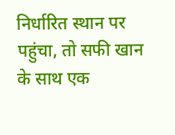निर्धारित स्थान पर पहुंचा, तो सफी खान के साथ एक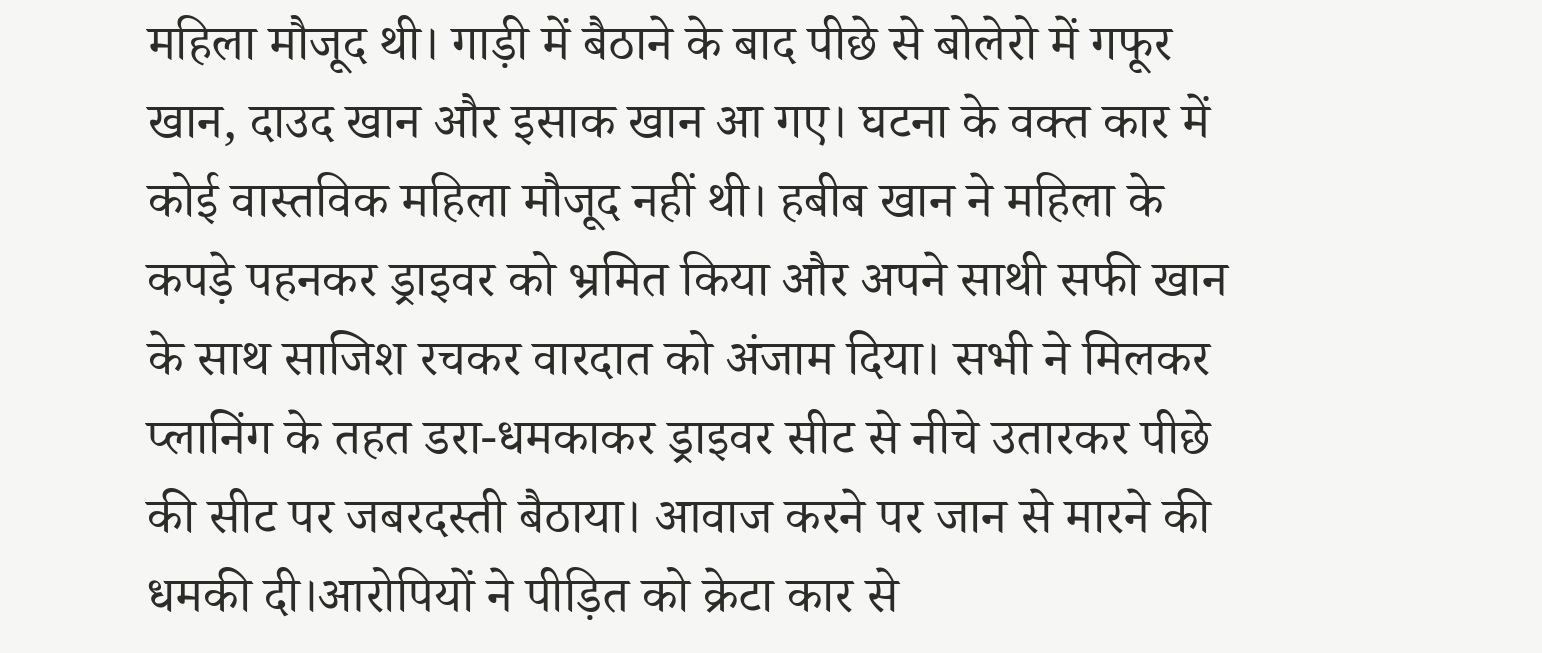महिला मौजूद थी। गाड़ी में बैठाने के बाद पीछे से बोलेरो में गफूर खान, दाउद खान और इसाक खान आ गए। घटना के वक्त कार में कोई वास्तविक महिला मौजूद नहीं थी। हबीब खान ने महिला के कपड़े पहनकर ड्राइवर को भ्रमित किया और अपने साथी सफी खान के साथ साजिश रचकर वारदात को अंजाम दिया। सभी ने मिलकर प्लानिंग के तहत डरा-धमकाकर ड्राइवर सीट से नीचे उतारकर पीछे की सीट पर जबरदस्ती बैठाया। आवाज करने पर जान से मारने की धमकी दी।आरोपियों ने पीड़ित को क्रेटा कार से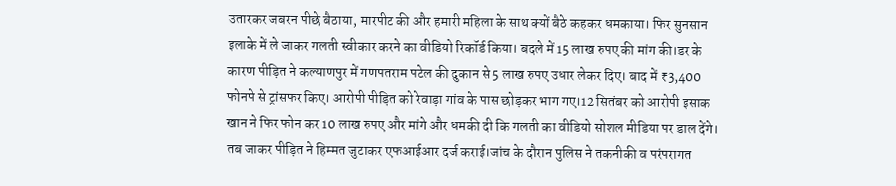उतारकर जबरन पीछे बैठाया, मारपीट की और हमारी महिला के साथ क्यों बैठे कहकर धमकाया। फिर सुनसान इलाके में ले जाकर गलती स्वीकार करने का वीडियो रिकॉर्ड किया। बदले में 15 लाख रुपए की मांग की।डर के कारण पीड़ित ने कल्याणपुर में गणपतराम पटेल की दुकान से 5 लाख रुपए उधार लेकर दिए। बाद में ₹3,400 फोनपे से ट्रांसफर किए। आरोपी पीड़ित को रेवाड़ा गांव के पास छोड़कर भाग गए।12 सितंबर को आरोपी इसाक खान ने फिर फोन कर 10 लाख रुपए और मांगे और धमकी दी कि गलती का वीडियो सोशल मीडिया पर डाल देंगे। तब जाकर पीड़ित ने हिम्मत जुटाकर एफआईआर दर्ज कराई।जांच के दौरान पुलिस ने तकनीकी व परंपरागत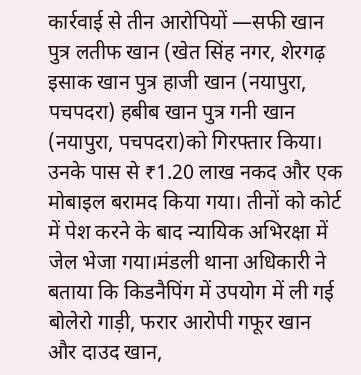कार्रवाई से तीन आरोपियों —सफी खान पुत्र लतीफ खान (खेत सिंह नगर, शेरगढ़ इसाक खान पुत्र हाजी खान (नयापुरा, पचपदरा) हबीब खान पुत्र गनी खान (नयापुरा, पचपदरा)को गिरफ्तार किया। उनके पास से ₹1.20 लाख नकद और एक मोबाइल बरामद किया गया। तीनों को कोर्ट में पेश करने के बाद न्यायिक अभिरक्षा में जेल भेजा गया।मंडली थाना अधिकारी ने बताया कि किडनैपिंग में उपयोग में ली गई बोलेरो गाड़ी, फरार आरोपी गफूर खान और दाउद खान,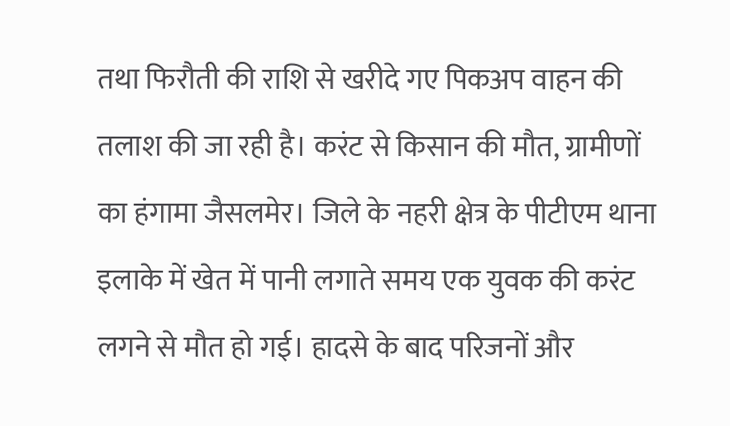तथा फिरौती की राशि से खरीदे गए पिकअप वाहन की तलाश की जा रही है। करंट से किसान की मौत, ग्रामीणों का हंगामा जैसलमेर। जिले के नहरी क्षेत्र के पीटीएम थाना इलाके में खेत में पानी लगाते समय एक युवक की करंट लगने से मौत हो गई। हादसे के बाद परिजनों और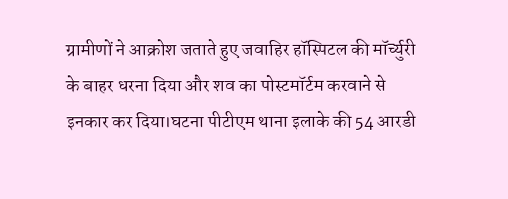ग्रामीणों ने आक्रोश जताते हुए जवाहिर हॉस्पिटल की मॉर्च्युरी के बाहर धरना दिया और शव का पोस्टमॉर्टम करवाने से इनकार कर दिया।घटना पीटीएम थाना इलाके की 54 आरडी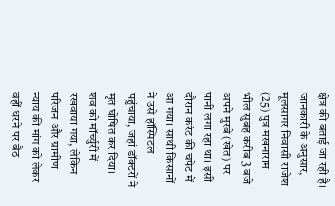क्षेत्र की बताई जा रही है। जानकारी के अनुसार, मूलसागर निवासी राजेश (25) पुत्र मखनाराम भील सुबह करीब 3 बजे अपने मुरबे (खेत) पर पानी लगा रहा था। इसी दौरान करंट की चपेट में आ गया। साथी किसानों ने उसे हॉस्पिटल पहुंचाया, जहां डॉक्टरों ने मृत घोषित कर दिया। शव को मॉर्च्युरी में रखवाया गया, लेकिन परिजन और ग्रामीण न्याय की मांग को लेकर वहीं धरने पर बैठ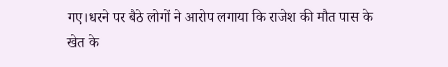गए।धरने पर बैठे लोगों ने आरोप लगाया कि राजेश की मौत पास के खेत के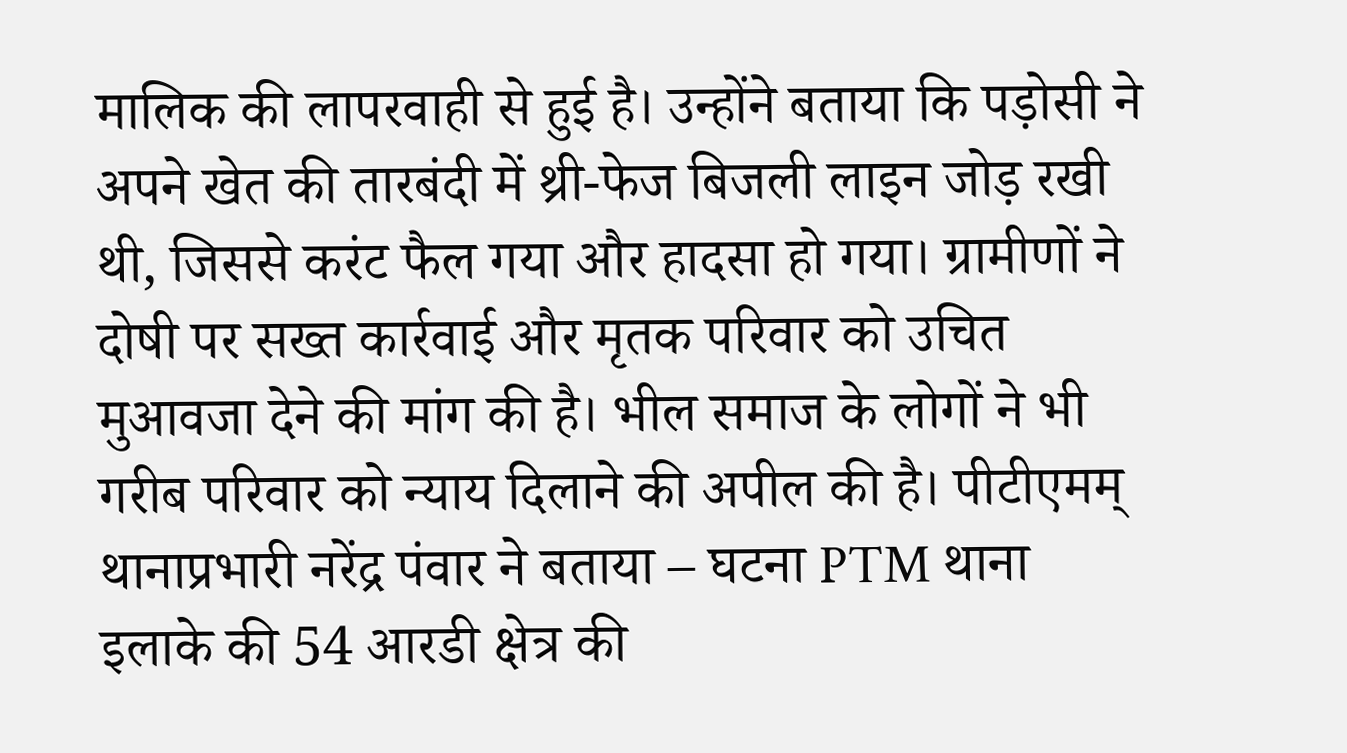मालिक की लापरवाही से हुई है। उन्होंने बताया कि पड़ोसी ने अपने खेत की तारबंदी में थ्री-फेज बिजली लाइन जोड़ रखी थी, जिससे करंट फैल गया और हादसा हो गया। ग्रामीणों ने दोषी पर सख्त कार्रवाई और मृतक परिवार को उचित मुआवजा देने की मांग की है। भील समाज के लोगों ने भी गरीब परिवार को न्याय दिलाने की अपील की है। पीटीएमम् थानाप्रभारी नरेंद्र पंवार ने बताया – घटना PTM थाना इलाके की 54 आरडी क्षेत्र की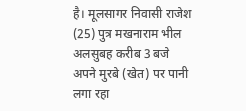है। मूलसागर निवासी राजेश (25) पुत्र मखनाराम भील अलसुबह करीब 3 बजे अपने मुरबे (खेत) पर पानी लगा रहा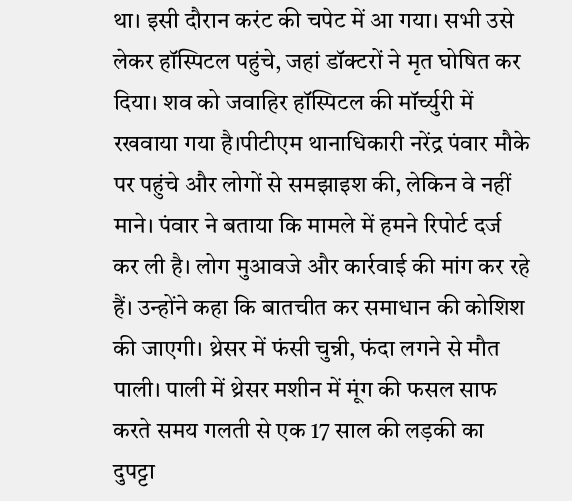था। इसी दौरान करंट की चपेट में आ गया। सभी उसे लेकर हॉस्पिटल पहुंचे, जहां डॉक्टरों ने मृत घोषित कर दिया। शव को जवाहिर हॉस्पिटल की मॉर्च्युरी में रखवाया गया है।पीटीएम थानाधिकारी नरेंद्र पंवार मौके पर पहुंचे और लोगों से समझाइश की, लेकिन वे नहीं माने। पंवार ने बताया कि मामले में हमने रिपोर्ट दर्ज कर ली है। लोग मुआवजे और कार्रवाई की मांग कर रहे हैं। उन्होंने कहा कि बातचीत कर समाधान की कोशिश की जाएगी। थ्रेसर में फंसी चुन्नी, फंदा लगने से मौत पाली। पाली में थ्रेसर मशीन में मूंग की फसल साफ करते समय गलती से एक 17 साल की लड़की का दुपट्टा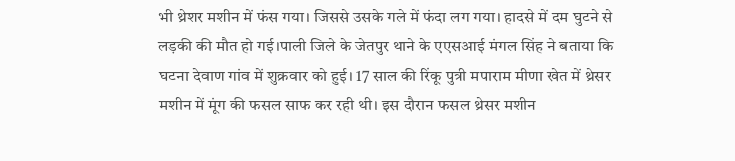भी थ्रेशर मशीन में फंस गया। जिससे उसके गले में फंदा लग गया। हादसे में दम घुटने से लड़की की मौत हो गई।पाली जिले के जेतपुर थाने के एएसआई मंगल सिंह ने बताया कि घटना देवाण गांव में शुक्रवार को हुई। 17 साल की रिंकू पुत्री मपाराम मीणा खेत में थ्रेसर मशीन में मूंग की फसल साफ कर रही थी। इस दौरान फसल थ्रेसर मशीन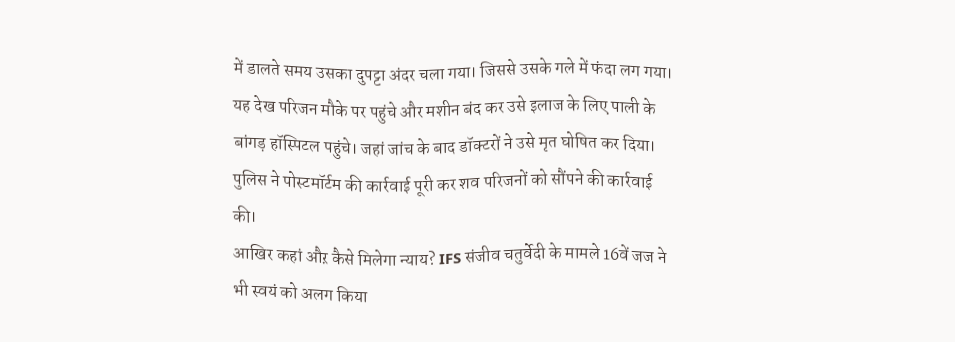में डालते समय उसका दुपट्टा अंदर चला गया। जिससे उसके गले में फंदा लग गया। यह देख परिजन मौके पर पहुंचे और मशीन बंद कर उसे इलाज के लिए पाली के बांगड़ हॉस्पिटल पहुंचे। जहां जांच के बाद डॉक्टरों ने उसे मृत घोषित कर दिया। पुलिस ने पोस्टमॉर्टम की कार्रवाई पूरी कर शव परिजनों को सौंपने की कार्रवाई की।
आखिर कहां औऱ कैसे मिलेगा न्याय? IFS संजीव चतुर्वेदी के मामले 16वें जज ने भी स्वयं को अलग किया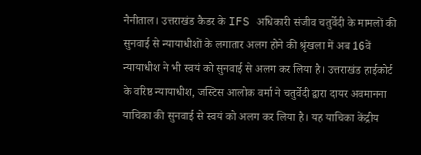नैनीताल। उत्तराखंड कैडर के IFS अधिकारी संजीव चतुर्वेदी के मामलों की सुनवाई से न्यायाधीशों के लगातार अलग होने की श्रृंखला में अब 16वें न्यायाधीश ने भी स्वयं को सुनवाई से अलग कर लिया है। उत्तराखंड हाईकोर्ट के वरिष्ठ न्यायाधीश, जस्टिस आलोक वर्मा ने चतुर्वेदी द्वारा दायर अवमानना याचिका की सुनवाई से स्वयं को अलग कर लिया है। यह याचिका केंद्रीय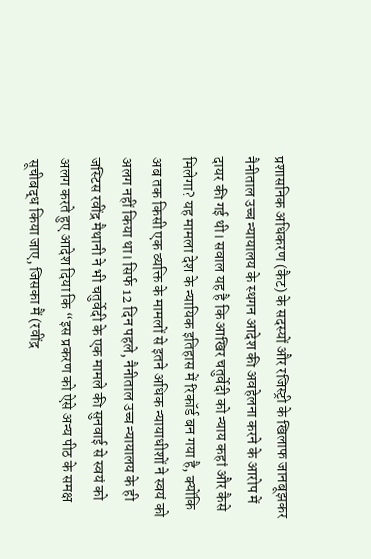प्रशासनिक अधिकरण (कैट) के सदस्यों और रजिस्ट्री के खिलाफ जानबूझकर नैनीताल उच्च न्यायालय के स्थगन आदेश की अवहेलना करने के आरोप में दायर की गई थी। सवाल यह है कि आखिर चतुर्वेदी को न्याय कहां और कैसे मिलेगा? यह मामला देश के न्यायिक इतिहास में रिकॉर्ड बन गया है, क्योंकि अब तक किसी एक व्यक्ति के मामलों से इतने अधिक न्यायाधीशों ने स्वयं को अलग नहीं किया था। सिर्फ 12 दिन पहले, नैनीताल उच्च न्यायालय के ही जस्टिस रवींद्र मैथानी ने भी चतुर्वेदी के एक मामले की सुनवाई से स्वयं को अलग करते हुए आदेश दिया कि “इस प्रकरण को ऐसे अन्य पीठ के समक्ष सूचीबद्ध किया जाए, जिसका मैं (रवींद्र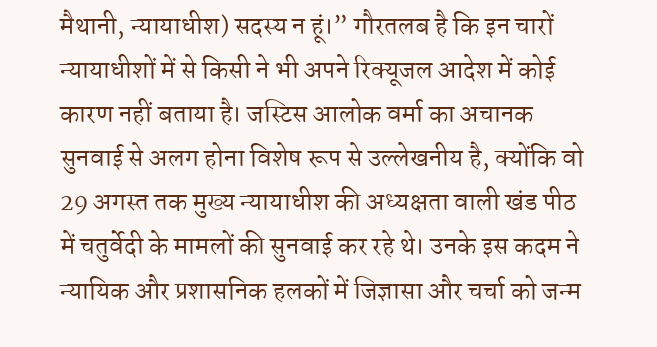मैथानी, न्यायाधीश) सदस्य न हूं।” गौरतलब है कि इन चारों न्यायाधीशों में से किसी ने भी अपने रिक्यूजल आदेश में कोई कारण नहीं बताया है। जस्टिस आलोक वर्मा का अचानक सुनवाई से अलग होना विशेष रूप से उल्लेखनीय है, क्योंकि वो 29 अगस्त तक मुख्य न्यायाधीश की अध्यक्षता वाली खंड पीठ में चतुर्वेदी के मामलों की सुनवाई कर रहे थे। उनके इस कदम ने न्यायिक और प्रशासनिक हलकों में जिज्ञासा और चर्चा को जन्म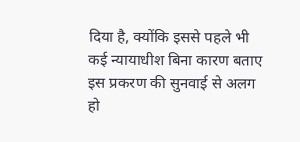दिया है, क्योंकि इससे पहले भी कई न्यायाधीश बिना कारण बताए इस प्रकरण की सुनवाई से अलग हो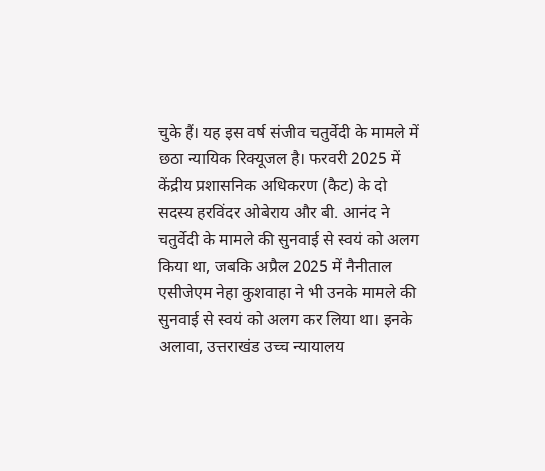चुके हैं। यह इस वर्ष संजीव चतुर्वेदी के मामले में छठा न्यायिक रिक्यूजल है। फरवरी 2025 में केंद्रीय प्रशासनिक अधिकरण (कैट) के दो सदस्य हरविंदर ओबेराय और बी. आनंद ने चतुर्वेदी के मामले की सुनवाई से स्वयं को अलग किया था, जबकि अप्रैल 2025 में नैनीताल एसीजेएम नेहा कुशवाहा ने भी उनके मामले की सुनवाई से स्वयं को अलग कर लिया था। इनके अलावा, उत्तराखंड उच्च न्यायालय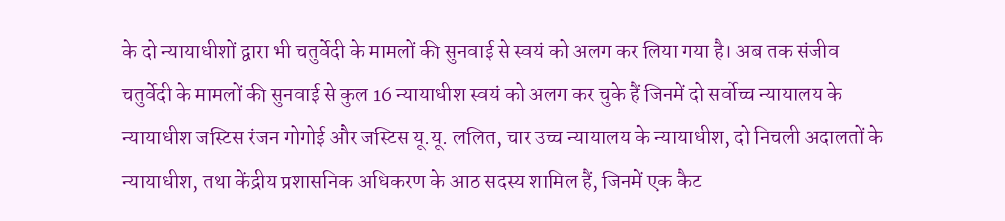के दो न्यायाधीशों द्वारा भी चतुर्वेदी के मामलों की सुनवाई से स्वयं को अलग कर लिया गया है। अब तक संजीव चतुर्वेदी के मामलों की सुनवाई से कुल 16 न्यायाधीश स्वयं को अलग कर चुके हैं जिनमें दो सर्वोच्च न्यायालय के न्यायाधीश जस्टिस रंजन गोगोई और जस्टिस यू.यू. ललित, चार उच्च न्यायालय के न्यायाधीश, दो निचली अदालतों के न्यायाधीश, तथा केंद्रीय प्रशासनिक अधिकरण के आठ सदस्य शामिल हैं, जिनमें एक कैट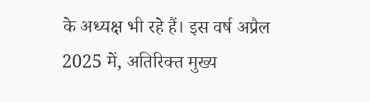के अध्यक्ष भी रहे हैं। इस वर्ष अप्रैल 2025 में, अतिरिक्त मुख्य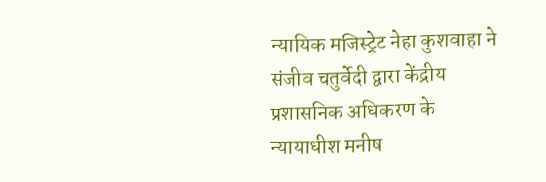न्यायिक मजिस्ट्रेट नेहा कुशवाहा ने संजीव चतुर्वेदी द्वारा केंद्रीय प्रशासनिक अधिकरण के न्यायाधीश मनीष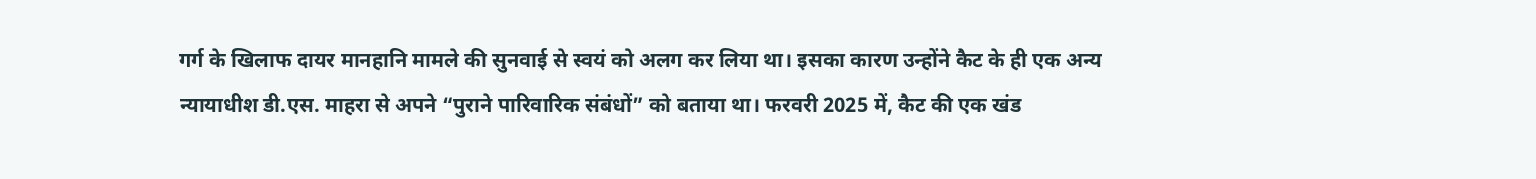गर्ग के खिलाफ दायर मानहानि मामले की सुनवाई से स्वयं को अलग कर लिया था। इसका कारण उन्होंने कैट के ही एक अन्य न्यायाधीश डी.एस. माहरा से अपने “पुराने पारिवारिक संबंधों” को बताया था। फरवरी 2025 में, कैट की एक खंड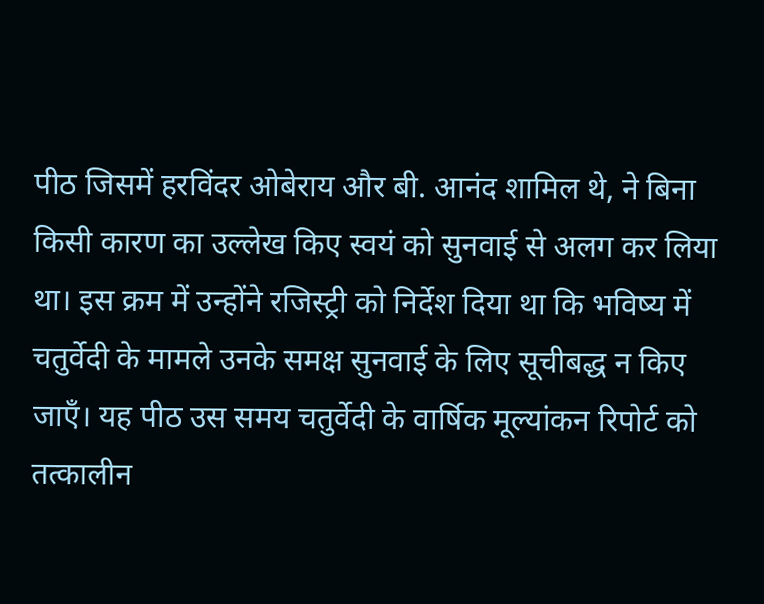पीठ जिसमें हरविंदर ओबेराय और बी. आनंद शामिल थे, ने बिना किसी कारण का उल्लेख किए स्वयं को सुनवाई से अलग कर लिया था। इस क्रम में उन्होंने रजिस्ट्री को निर्देश दिया था कि भविष्य में चतुर्वेदी के मामले उनके समक्ष सुनवाई के लिए सूचीबद्ध न किए जाएँ। यह पीठ उस समय चतुर्वेदी के वार्षिक मूल्यांकन रिपोर्ट को तत्कालीन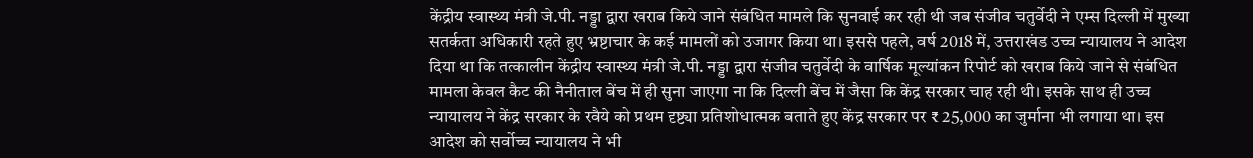केंद्रीय स्वास्थ्य मंत्री जे.पी. नड्डा द्वारा खराब किये जाने संबंधित मामले कि सुनवाई कर रही थी जब संजीव चतुर्वेदी ने एम्स दिल्ली में मुख्या सतर्कता अधिकारी रहते हुए भ्रष्टाचार के कई मामलों को उजागर किया था। इससे पहले, वर्ष 2018 में, उत्तराखंड उच्च न्यायालय ने आदेश दिया था कि तत्कालीन केंद्रीय स्वास्थ्य मंत्री जे.पी. नड्डा द्वारा संजीव चतुर्वेदी के वार्षिक मूल्यांकन रिपोर्ट को खराब किये जाने से संबंधित मामला केवल कैट की नैनीताल बेंच में ही सुना जाएगा ना कि दिल्ली बेंच में जैसा कि केंद्र सरकार चाह रही थी। इसके साथ ही उच्च न्यायालय ने केंद्र सरकार के रवैये को प्रथम दृष्ट्या प्रतिशोधात्मक बताते हुए केंद्र सरकार पर ₹ 25,000 का जुर्माना भी लगाया था। इस आदेश को सर्वोच्च न्यायालय ने भी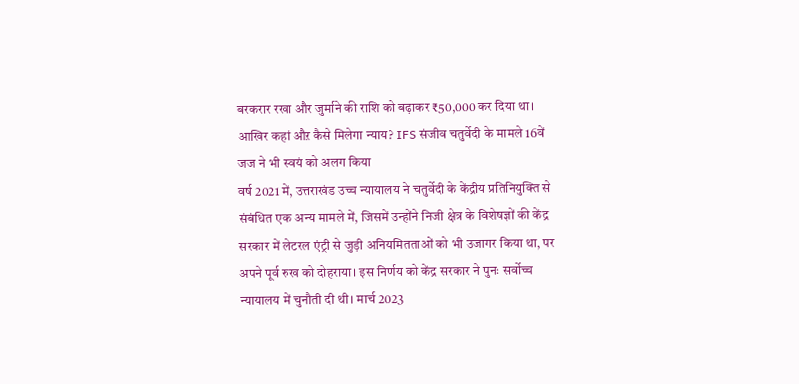बरकरार रखा और जुर्माने की राशि को बढ़ाकर ₹50,000 कर दिया था।
आखिर कहां औऱ कैसे मिलेगा न्याय? IFS संजीव चतुर्वेदी के मामले 16वें जज ने भी स्वयं को अलग किया
वर्ष 2021 में, उत्तराखंड उच्च न्यायालय ने चतुर्वेदी के केंद्रीय प्रतिनियुक्ति से संबंधित एक अन्य मामले में, जिसमें उन्होंने निजी क्षेत्र के विशेषज्ञों की केंद्र सरकार में लेटरल एंट्री से जुड़ी अनियमितताओं को भी उजागर किया था, पर अपने पूर्व रुख को दोहराया। इस निर्णय को केंद्र सरकार ने पुनः सर्वोच्च न्यायालय में चुनौती दी थी। मार्च 2023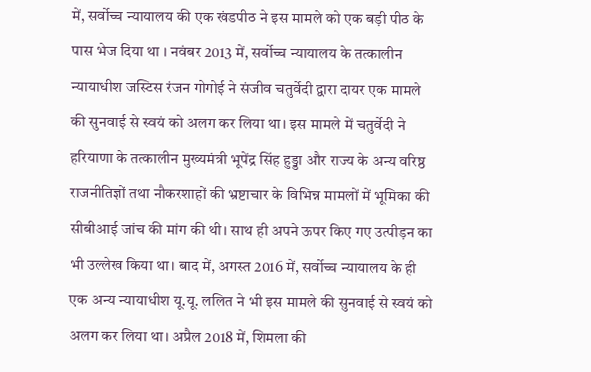में, सर्वोच्च न्यायालय की एक खंडपीठ ने इस मामले को एक बड़ी पीठ के पास भेज दिया था । नवंबर 2013 में, सर्वोच्च न्यायालय के तत्कालीन न्यायाधीश जस्टिस रंजन गोगोई ने संजीव चतुर्वेदी द्वारा दायर एक मामले की सुनवाई से स्वयं को अलग कर लिया था। इस मामले में चतुर्वेदी ने हरियाणा के तत्कालीन मुख्यमंत्री भूपेंद्र सिंह हुड्डा और राज्य के अन्य वरिष्ठ राजनीतिज्ञों तथा नौकरशाहों की भ्रष्टाचार के विभिन्न मामलों में भूमिका की सीबीआई जांच की मांग की थी। साथ ही अपने ऊपर किए गए उत्पीड़न का भी उल्लेख किया था। बाद में, अगस्त 2016 में, सर्वोच्च न्यायालय के ही एक अन्य न्यायाधीश यू.यू. ललित ने भी इस मामले की सुनवाई से स्वयं को अलग कर लिया था। अप्रैल 2018 में, शिमला की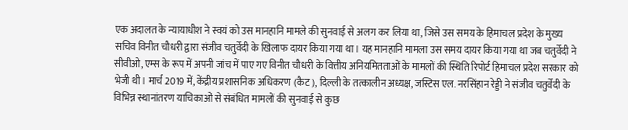एक अदालत के न्यायाधीश ने स्वयं को उस मानहानि मामले की सुनवाई से अलग कर लिया था, जिसे उस समय के हिमाचल प्रदेश के मुख्य सचिव विनीत चौधरी द्वारा संजीव चतुर्वेदी के खिलाफ दायर किया गया था। यह मानहानि मामला उस समय दायर किया गया था जब चतुर्वेदी ने सीवीओ, एम्स के रूप में अपनी जांच में पाए गए विनीत चौधरी के वित्तीय अनियमितताओं के मामलों की स्थिति रिपोर्ट हिमाचल प्रदेश सरकार को भेजी थी। मार्च 2019 में, केंद्रीय प्रशासनिक अधिकरण (कैट), दिल्ली के तत्कालीन अध्यक्ष, जस्टिस एल. नरसिंहान रेड्डी ने संजीव चतुर्वेदी के विभिन्न स्थानांतरण याचिकाओं से संबंधित मामलों की सुनवाई से कुछ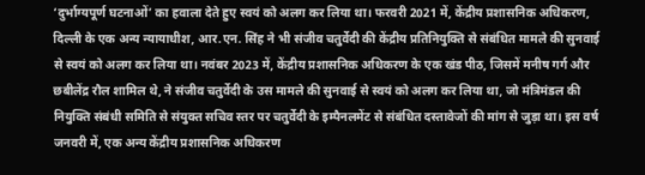‘दुर्भाग्यपूर्ण घटनाओं’ का हवाला देते हुए स्वयं को अलग कर लिया था। फरवरी 2021 में, केंद्रीय प्रशासनिक अधिकरण, दिल्ली के एक अन्य न्यायाधीश, आर.एन. सिंह ने भी संजीव चतुर्वेदी की केंद्रीय प्रतिनियुक्ति से संबंधित मामले की सुनवाई से स्वयं को अलग कर लिया था। नवंबर 2023 में, केंद्रीय प्रशासनिक अधिकरण के एक खंड पीठ, जिसमें मनीष गर्ग और छबीलेंद्र रौल शामिल थे, ने संजीव चतुर्वेदी के उस मामले की सुनवाई से स्वयं को अलग कर लिया था, जो मंत्रिमंडल की नियुक्ति संबंधी समिति से संयुक्त सचिव स्तर पर चतुर्वेदी के इम्पैनलमेंट से संबंधित दस्तावेजों की मांग से जुड़ा था। इस वर्ष जनवरी में, एक अन्य केंद्रीय प्रशासनिक अधिकरण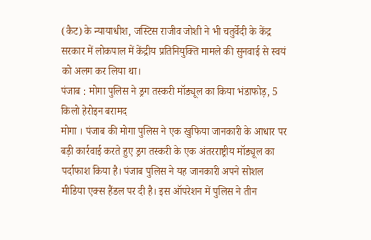(कैट) के न्यायाधीश, जस्टिस राजीव जोशी ने भी चतुर्वेदी के केंद्र सरकार में लोकपाल में केंद्रीय प्रतिनियुक्ति मामले की सुनवाई से स्वयं को अलग कर लिया था।
पंजाब : मोगा पुलिस ने ड्रग तस्करी मॉड्यूल का किया भंडाफोड़, 5 किलो हेरोइन बरामद
मोगा । पंजाब की मोगा पुलिस ने एक खुफिया जानकारी के आधार पर बड़ी कार्रवाई करते हुए ड्रग तस्करी के एक अंतरराष्ट्रीय मॉड्यूल का पर्दाफाश किया है। पंजाब पुलिस ने यह जानकारी अपने सोशल मीडिया एक्स हैंडल पर दी है। इस ऑपरेशन में पुलिस ने तीन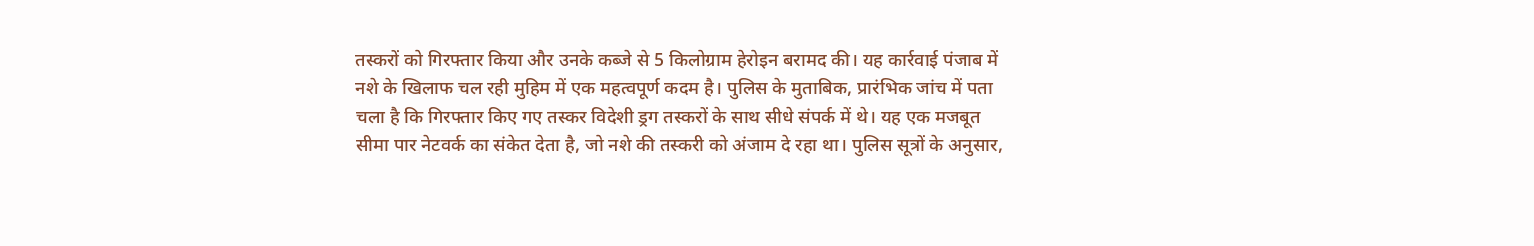तस्करों को गिरफ्तार किया और उनके कब्जे से 5 किलोग्राम हेरोइन बरामद की। यह कार्रवाई पंजाब में नशे के खिलाफ चल रही मुहिम में एक महत्वपूर्ण कदम है। पुलिस के मुताबिक, प्रारंभिक जांच में पता चला है कि गिरफ्तार किए गए तस्कर विदेशी ड्रग तस्करों के साथ सीधे संपर्क में थे। यह एक मजबूत सीमा पार नेटवर्क का संकेत देता है, जो नशे की तस्करी को अंजाम दे रहा था। पुलिस सूत्रों के अनुसार,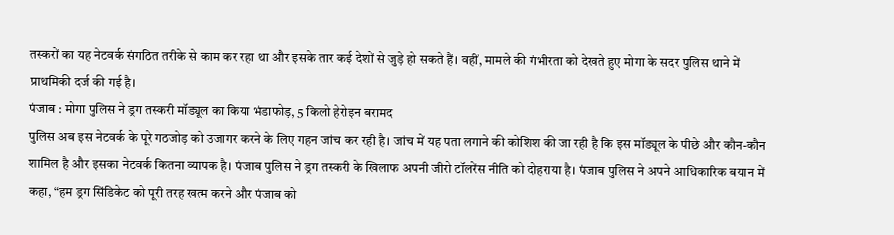तस्करों का यह नेटवर्क संगठित तरीके से काम कर रहा था और इसके तार कई देशों से जुड़े हो सकते हैं। वहीं, मामले की गंभीरता को देखते हुए मोगा के सदर पुलिस थाने में प्राथमिकी दर्ज की गई है।
पंजाब : मोगा पुलिस ने ड्रग तस्करी मॉड्यूल का किया भंडाफोड़, 5 किलो हेरोइन बरामद
पुलिस अब इस नेटवर्क के पूरे गठजोड़ को उजागर करने के लिए गहन जांच कर रही है। जांच में यह पता लगाने की कोशिश की जा रही है कि इस मॉड्यूल के पीछे और कौन-कौन शामिल है और इसका नेटवर्क कितना व्यापक है। पंजाब पुलिस ने ड्रग तस्करी के खिलाफ अपनी जीरो टॉलरेंस नीति को दोहराया है। पंजाब पुलिस ने अपने आधिकारिक बयान में कहा, “हम ड्रग सिंडिकेट को पूरी तरह खत्म करने और पंजाब को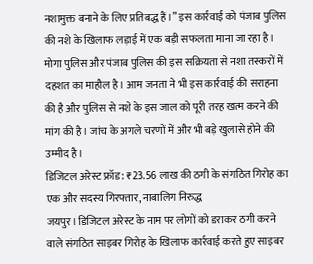नशामुक्त बनाने के लिए प्रतिबद्ध हैं।” इस कार्रवाई को पंजाब पुलिस की नशे के खिलाफ लड़ाई में एक बड़ी सफलता माना जा रहा है। मोगा पुलिस और पंजाब पुलिस की इस सक्रियता से नशा तस्करों में दहशत का माहौल है। आम जनता ने भी इस कार्रवाई की सराहना की है और पुलिस से नशे के इस जाल को पूरी तरह खत्म करने की मांग की है। जांच के अगले चरणों में और भी बड़े खुलासे होने की उम्मीद है।
डिजिटल अरेस्ट फ्रॉड: ₹23.56 लाख की ठगी के संगठित गिरोह का एक और सदस्य गिरफ्तार, नाबालिग निरुद्ध
जयपुर। डिजिटल अरेस्ट के नाम पर लोगों को डराकर ठगी करने वाले संगठित साइबर गिरोह के खिलाफ कार्रवाई करते हुए साइबर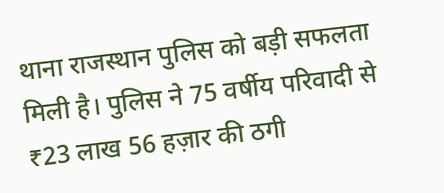थाना राजस्थान पुलिस को बड़ी सफलता मिली है। पुलिस ने 75 वर्षीय परिवादी से ₹23 लाख 56 हज़ार की ठगी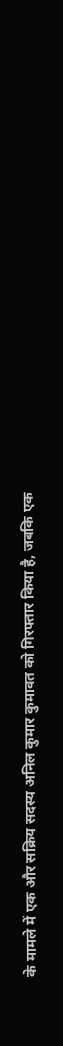के मामले में एक और सक्रिय सदस्य अनिल कुमार कुमावत को गिरफ्तार किया है, जबकि एक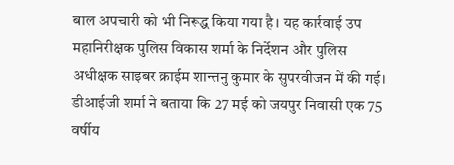बाल अपचारी को भी निरूद्ध किया गया है। यह कार्रवाई उप महानिरीक्षक पुलिस विकास शर्मा के निर्देशन और पुलिस अधीक्षक साइबर क्राईम शान्तनु कुमार के सुपरवीजन में की गई। डीआईजी शर्मा ने बताया कि 27 मई को जयपुर निवासी एक 75 वर्षीय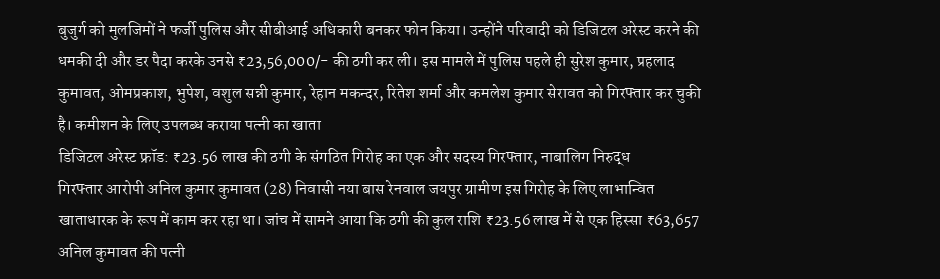बुजुर्ग को मुलजिमों ने फर्जी पुलिस और सीबीआई अधिकारी बनकर फोन किया। उन्होंने परिवादी को डिजिटल अरेस्ट करने की धमकी दी और डर पैदा करके उनसे ₹23,56,000/- की ठगी कर ली। इस मामले में पुलिस पहले ही सुरेश कुमार, प्रहलाद कुमावत, ओमप्रकाश, भुपेश, वशुल सन्नी कुमार, रेहान मकन्दर, रितेश शर्मा और कमलेश कुमार सेरावत को गिरफ्तार कर चुकी है। कमीशन के लिए उपलब्ध कराया पत्नी का खाता
डिजिटल अरेस्ट फ्रॉड: ₹23.56 लाख की ठगी के संगठित गिरोह का एक और सदस्य गिरफ्तार, नाबालिग निरुद्ध
गिरफ्तार आरोपी अनिल कुमार कुमावत (28) निवासी नया बास रेनवाल जयपुर ग्रामीण इस गिरोह के लिए लाभान्वित खाताधारक के रूप में काम कर रहा था। जांच में सामने आया कि ठगी की कुल राशि ₹23.56 लाख में से एक हिस्सा ₹63,657 अनिल कुमावत की पत्नी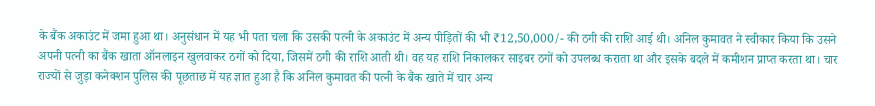के बैंक अकाउंट में जमा हुआ था। अनुसंधान में यह भी पता चला कि उसकी पत्नी के अकाउंट में अन्य पीड़ितों की भी ₹12,50,000/- की ठगी की राशि आई थी। अनिल कुमावत ने स्वीकार किया कि उसने अपनी पत्नी का बैंक खाता ऑनलाइन खुलवाकर ठगों को दिया, जिसमें ठगी की राशि आती थी। वह यह राशि निकालकर साइबर ठगों को उपलब्ध कराता था और इसके बदले में कमीशन प्राप्त करता था। चार राज्यों से जुड़ा कनेक्शन पुलिस की पूछताछ में यह ज्ञात हुआ है कि अनिल कुमावत की पत्नी के बैंक खाते में चार अन्य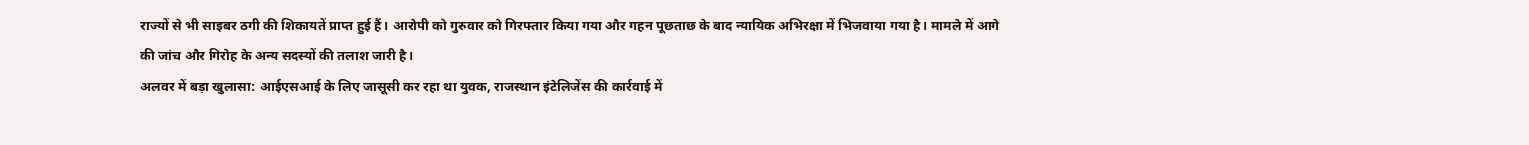राज्यों से भी साइबर ठगी की शिकायतें प्राप्त हुई हैं। आरोपी को गुरुवार को गिरफ्तार किया गया और गहन पूछताछ के बाद न्यायिक अभिरक्षा में भिजवाया गया है। मामले में आगे की जांच और गिरोह के अन्य सदस्यों की तलाश जारी है।
अलवर में बड़ा खुलासा: आईएसआई के लिए जासूसी कर रहा था युवक, राजस्थान इंटेलिजेंस की कार्रवाई में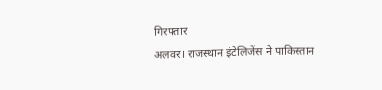गिरफ्तार
अलवर। राजस्थान इंटेलिजेंस ने पाकिस्तान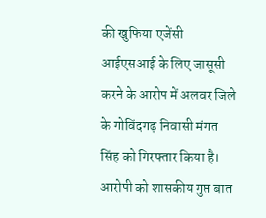की खुफिया एजेंसी आईएसआई के लिए जासूसी करने के आरोप में अलवर जिले के गोविंदगढ़ निवासी मंगत सिंह को गिरफ्तार किया है। आरोपी को शासकीय गुप्त बात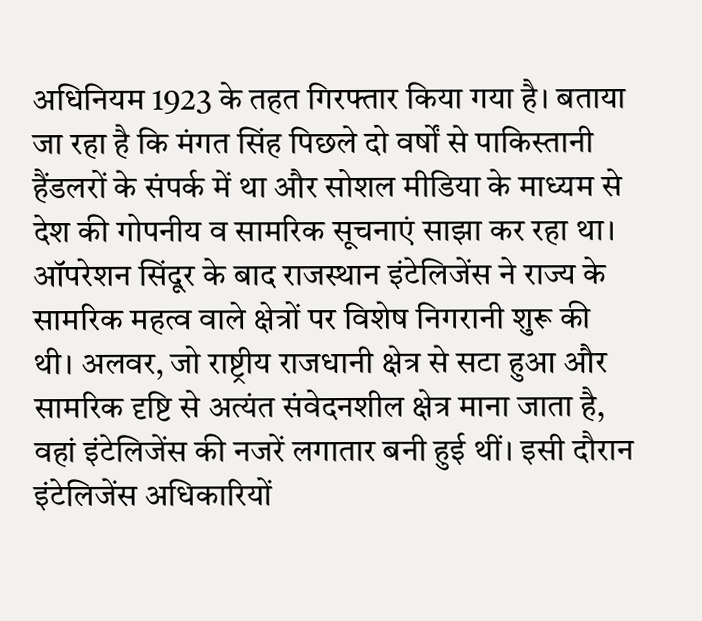अधिनियम 1923 के तहत गिरफ्तार किया गया है। बताया जा रहा है कि मंगत सिंह पिछले दो वर्षों से पाकिस्तानी हैंडलरों के संपर्क में था और सोशल मीडिया के माध्यम से देश की गोपनीय व सामरिक सूचनाएं साझा कर रहा था। ऑपरेशन सिंदूर के बाद राजस्थान इंटेलिजेंस ने राज्य के सामरिक महत्व वाले क्षेत्रों पर विशेष निगरानी शुरू की थी। अलवर, जो राष्ट्रीय राजधानी क्षेत्र से सटा हुआ और सामरिक दृष्टि से अत्यंत संवेदनशील क्षेत्र माना जाता है, वहां इंटेलिजेंस की नजरें लगातार बनी हुई थीं। इसी दौरान इंटेलिजेंस अधिकारियों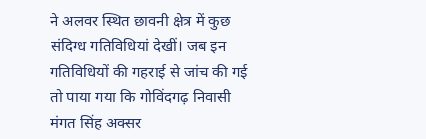ने अलवर स्थित छावनी क्षेत्र में कुछ संदिग्ध गतिविधियां देखीं। जब इन गतिविधियों की गहराई से जांच की गई तो पाया गया कि गोविंदगढ़ निवासी मंगत सिंह अक्सर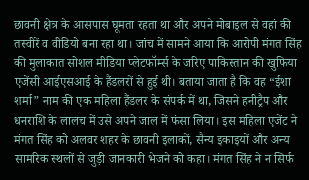छावनी क्षेत्र के आसपास घूमता रहता था और अपने मोबाइल से वहां की तस्वीरें व वीडियो बना रहा था। जांच में सामने आया कि आरोपी मंगत सिंह की मुलाकात सोशल मीडिया प्लेटफॉर्म्स के जरिए पाकिस्तान की खुफिया एजेंसी आईएसआई के हैंडलरों से हुई थी। बताया जाता है कि वह “ईशा शर्मा” नाम की एक महिला हैंडलर के संपर्क में था, जिसने हनीट्रैप और धनराशि के लालच में उसे अपने जाल में फंसा लिया। इस महिला एजेंट ने मंगत सिंह को अलवर शहर के छावनी इलाकों, सैन्य इकाइयों और अन्य सामरिक स्थलों से जुड़ी जानकारी भेजने को कहा। मंगत सिंह ने न सिर्फ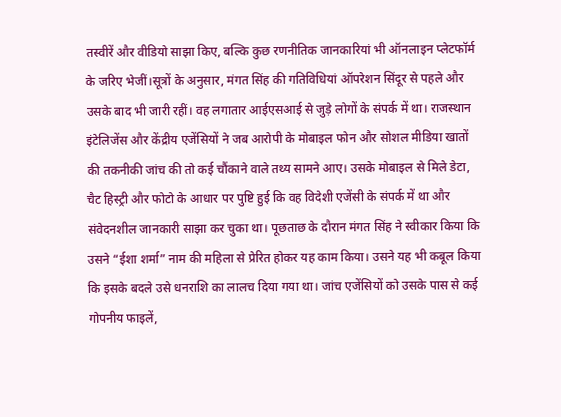तस्वीरें और वीडियो साझा किए, बल्कि कुछ रणनीतिक जानकारियां भी ऑनलाइन प्लेटफॉर्म के जरिए भेजीं।सूत्रों के अनुसार, मंगत सिंह की गतिविधियां ऑपरेशन सिंदूर से पहले और उसके बाद भी जारी रहीं। वह लगातार आईएसआई से जुड़े लोगों के संपर्क में था। राजस्थान इंटेलिजेंस और केंद्रीय एजेंसियों ने जब आरोपी के मोबाइल फोन और सोशल मीडिया खातों की तकनीकी जांच की तो कई चौंकाने वाले तथ्य सामने आए। उसके मोबाइल से मिले डेटा, चैट हिस्ट्री और फोटो के आधार पर पुष्टि हुई कि वह विदेशी एजेंसी के संपर्क में था और संवेदनशील जानकारी साझा कर चुका था। पूछताछ के दौरान मंगत सिंह ने स्वीकार किया कि उसने “ईशा शर्मा” नाम की महिला से प्रेरित होकर यह काम किया। उसने यह भी कबूल किया कि इसके बदले उसे धनराशि का लालच दिया गया था। जांच एजेंसियों को उसके पास से कई गोपनीय फाइलें,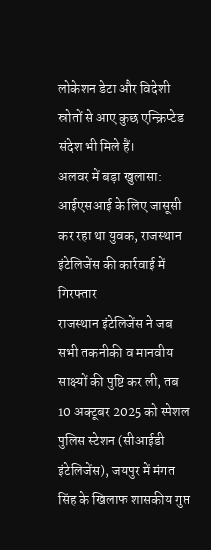लोकेशन डेटा और विदेशी स्रोतों से आए कुछ एन्क्रिप्टेड संदेश भी मिले हैं।
अलवर में बड़ा खुलासा: आईएसआई के लिए जासूसी कर रहा था युवक, राजस्थान इंटेलिजेंस की कार्रवाई में गिरफ्तार
राजस्थान इंटेलिजेंस ने जब सभी तकनीकी व मानवीय साक्ष्यों की पुष्टि कर ली, तब 10 अक्टूबर 2025 को स्पेशल पुलिस स्टेशन (सीआईडी इंटेलिजेंस), जयपुर में मंगत सिंह के खिलाफ शासकीय गुप्त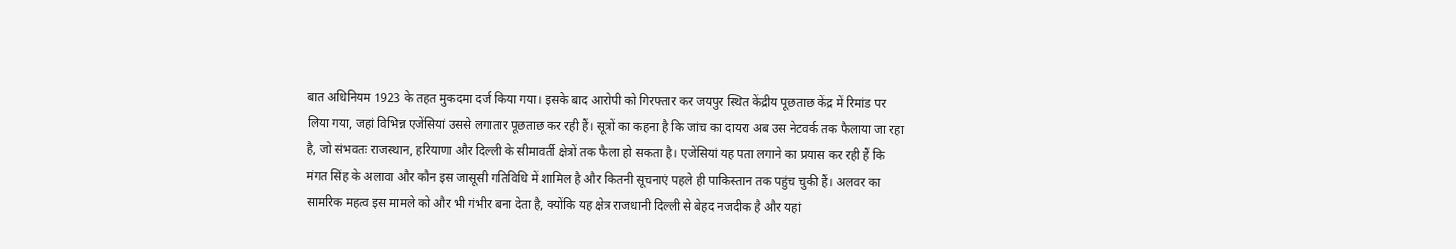बात अधिनियम 1923 के तहत मुकदमा दर्ज किया गया। इसके बाद आरोपी को गिरफ्तार कर जयपुर स्थित केंद्रीय पूछताछ केंद्र में रिमांड पर लिया गया, जहां विभिन्न एजेंसियां उससे लगातार पूछताछ कर रही हैं। सूत्रों का कहना है कि जांच का दायरा अब उस नेटवर्क तक फैलाया जा रहा है, जो संभवतः राजस्थान, हरियाणा और दिल्ली के सीमावर्ती क्षेत्रों तक फैला हो सकता है। एजेंसियां यह पता लगाने का प्रयास कर रही हैं कि मंगत सिंह के अलावा और कौन इस जासूसी गतिविधि में शामिल है और कितनी सूचनाएं पहले ही पाकिस्तान तक पहुंच चुकी हैं। अलवर का सामरिक महत्व इस मामले को और भी गंभीर बना देता है, क्योंकि यह क्षेत्र राजधानी दिल्ली से बेहद नजदीक है और यहां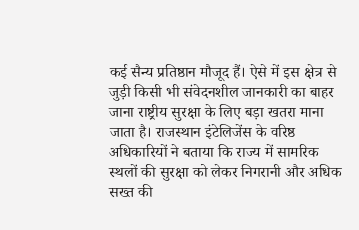कई सैन्य प्रतिष्ठान मौजूद हैं। ऐसे में इस क्षेत्र से जुड़ी किसी भी संवेदनशील जानकारी का बाहर जाना राष्ट्रीय सुरक्षा के लिए बड़ा खतरा माना जाता है। राजस्थान इंटेलिजेंस के वरिष्ठ अधिकारियों ने बताया कि राज्य में सामरिक स्थलों की सुरक्षा को लेकर निगरानी और अधिक सख्त की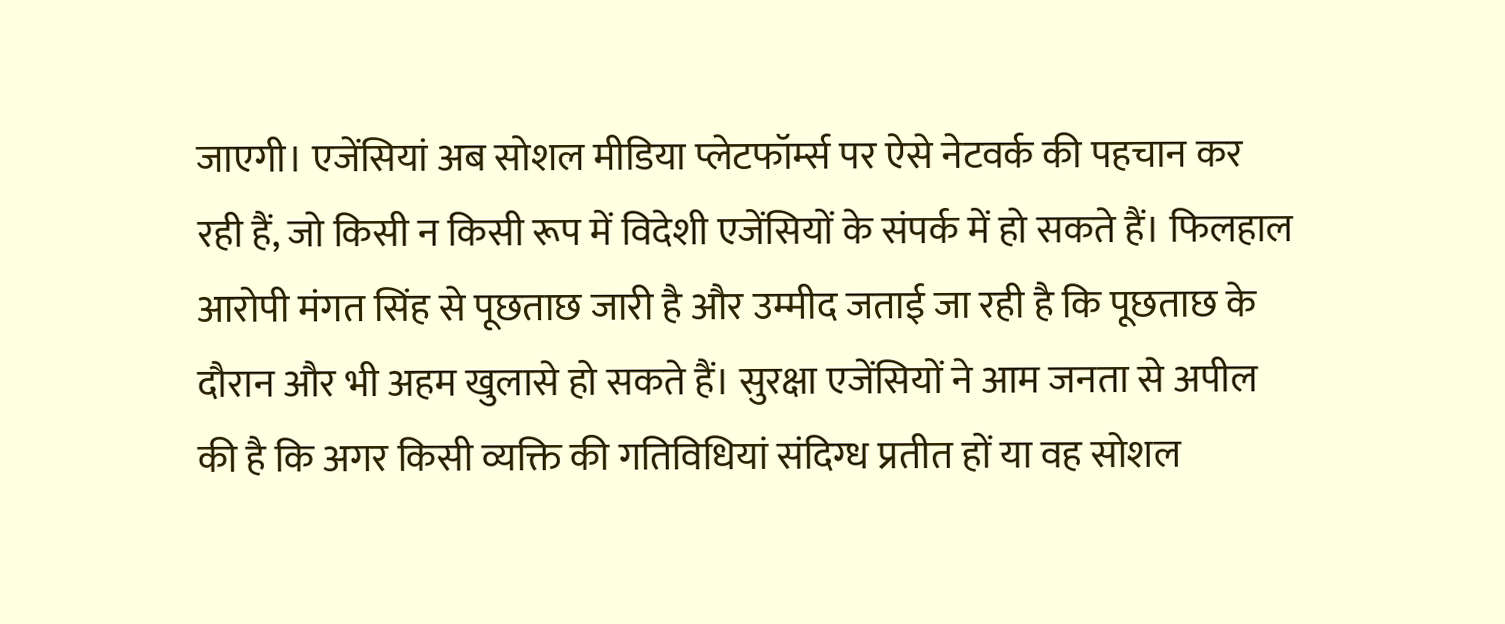जाएगी। एजेंसियां अब सोशल मीडिया प्लेटफॉर्म्स पर ऐसे नेटवर्क की पहचान कर रही हैं, जो किसी न किसी रूप में विदेशी एजेंसियों के संपर्क में हो सकते हैं। फिलहाल आरोपी मंगत सिंह से पूछताछ जारी है और उम्मीद जताई जा रही है कि पूछताछ के दौरान और भी अहम खुलासे हो सकते हैं। सुरक्षा एजेंसियों ने आम जनता से अपील की है कि अगर किसी व्यक्ति की गतिविधियां संदिग्ध प्रतीत हों या वह सोशल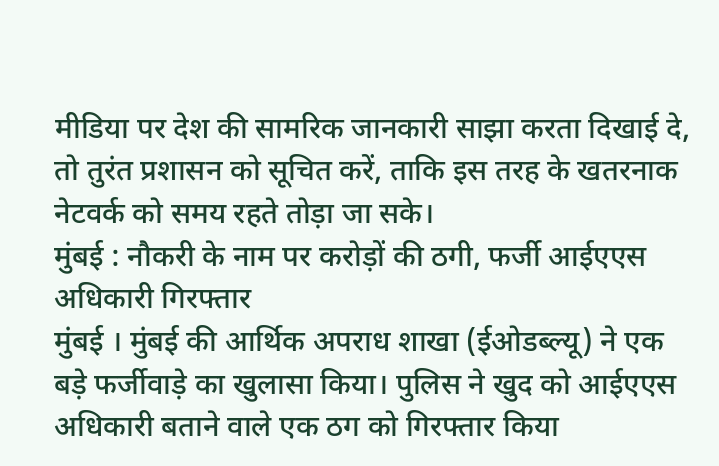मीडिया पर देश की सामरिक जानकारी साझा करता दिखाई दे, तो तुरंत प्रशासन को सूचित करें, ताकि इस तरह के खतरनाक नेटवर्क को समय रहते तोड़ा जा सके।
मुंबई : नौकरी के नाम पर करोड़ों की ठगी, फर्जी आईएएस अधिकारी गिरफ्तार
मुंबई । मुंबई की आर्थिक अपराध शाखा (ईओडब्ल्यू) ने एक बड़े फर्जीवाड़े का खुलासा किया। पुलिस ने खुद को आईएएस अधिकारी बताने वाले एक ठग को गिरफ्तार किया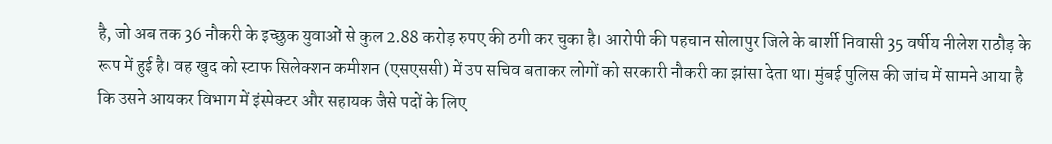है, जो अब तक 36 नौकरी के इच्छुक युवाओं से कुल 2.88 करोड़ रुपए की ठगी कर चुका है। आरोपी की पहचान सोलापुर जिले के बार्शी निवासी 35 वर्षीय नीलेश राठौड़ के रूप में हुई है। वह खुद को स्टाफ सिलेक्शन कमीशन (एसएससी) में उप सचिव बताकर लोगों को सरकारी नौकरी का झांसा देता था। मुंबई पुलिस की जांच में सामने आया है कि उसने आयकर विभाग में इंस्पेक्टर और सहायक जैसे पदों के लिए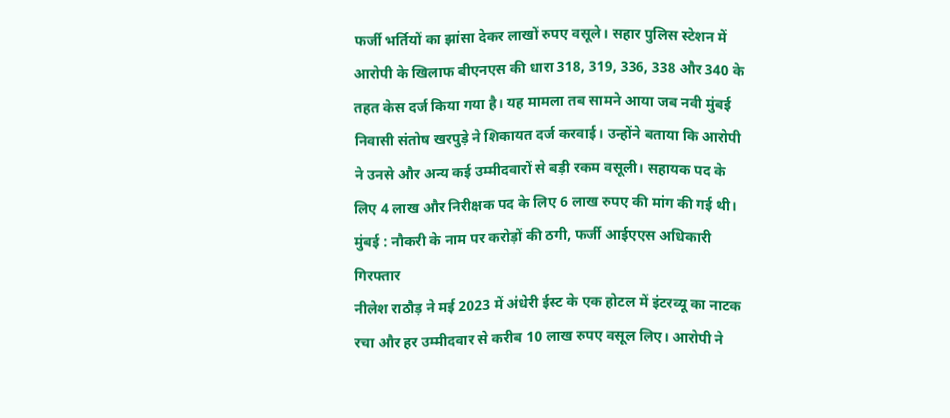फर्जी भर्तियों का झांसा देकर लाखों रुपए वसूले। सहार पुलिस स्टेशन में आरोपी के खिलाफ बीएनएस की धारा 318, 319, 336, 338 और 340 के तहत केस दर्ज किया गया है। यह मामला तब सामने आया जब नवी मुंबई निवासी संतोष खरपुड़े ने शिकायत दर्ज करवाई। उन्होंने बताया कि आरोपी ने उनसे और अन्य कई उम्मीदवारों से बड़ी रकम वसूली। सहायक पद के लिए 4 लाख और निरीक्षक पद के लिए 6 लाख रुपए की मांग की गई थी।
मुंबई : नौकरी के नाम पर करोड़ों की ठगी, फर्जी आईएएस अधिकारी गिरफ्तार
नीलेश राठौड़ ने मई 2023 में अंधेरी ईस्ट के एक होटल में इंटरव्यू का नाटक रचा और हर उम्मीदवार से करीब 10 लाख रुपए वसूल लिए। आरोपी ने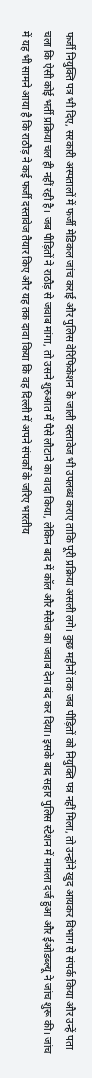फर्जी नियुक्ति पत्र भी दिए, सरकारी अस्पतालों में फर्जी मेडिकल जांच कराई और पुलिस वेरिफिकेशन के जाली दस्तावेज भी उपलब्ध कराए ताकि पूरी प्रक्रिया असली लगे। कुछ महीनों तक जब पीड़ितों को नियुक्ति पत्र नहीं मिला, तो उन्होंने खुद आयकर विभाग से संपर्क किया और उन्हें पता चला कि ऐसी कोई भर्ती प्रक्रिया चल ही नहीं रही है। जब पीड़ितों ने राठौड़ से जवाब मांगा, तो उसने शुरुआत में पैसे लौटाने का वादा किया, लेकिन बाद में कॉल और मैसेज का जवाब देना बंद कर दिया। इसके बाद सहार पुलिस स्टेशन में मामला दर्ज हुआ और ईओडब्ल्यू ने जांच शुरू की। जांच में यह भी सामने आया है कि राठौड़ ने कई फर्जी दस्तावेज तैयार किए और यह तक दावा किया कि वह दिल्ली में अपने संपर्कों के जरिए भारतीय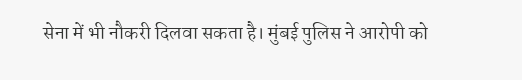सेना में भी नौकरी दिलवा सकता है। मुंबई पुलिस ने आरोपी को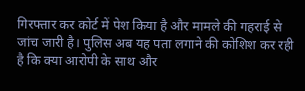गिरफ्तार कर कोर्ट में पेश किया है और मामले की गहराई से जांच जारी है। पुलिस अब यह पता लगाने की कोशिश कर रही है कि क्या आरोपी के साथ और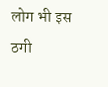लोग भी इस ठगी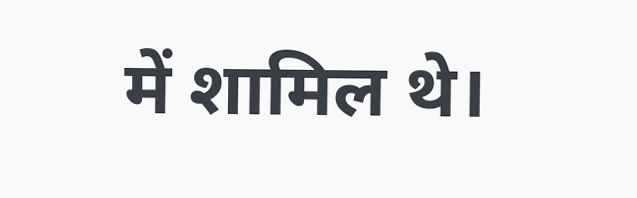में शामिल थे।